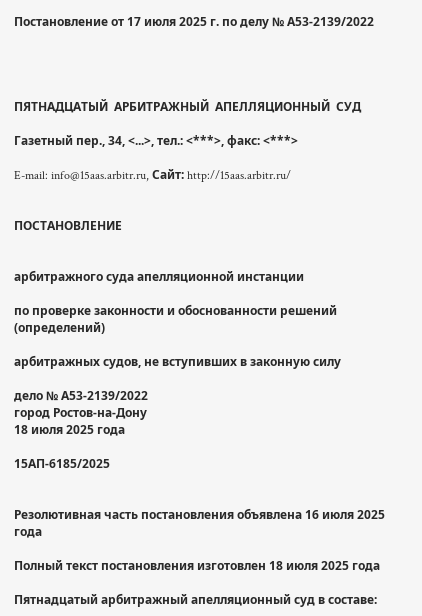Постановление от 17 июля 2025 г. по делу № А53-2139/2022




ПЯТНАДЦАТЫЙ  АРБИТРАЖНЫЙ  АПЕЛЛЯЦИОННЫЙ  СУД

Газетный пер., 34, <...>, тел.: <***>, факс: <***>

E-mail: info@15aas.arbitr.ru, Сайт: http://15aas.arbitr.ru/


ПОСТАНОВЛЕНИЕ


арбитражного суда апелляционной инстанции

по проверке законности и обоснованности решений (определений)

арбитражных судов, не вступивших в законную силу

дело № А53-2139/2022
город Ростов-на-Дону
18 июля 2025 года

15АП-6185/2025


Резолютивная часть постановления объявлена 16 июля 2025 года

Полный текст постановления изготовлен 18 июля 2025 года

Пятнадцатый арбитражный апелляционный суд в составе: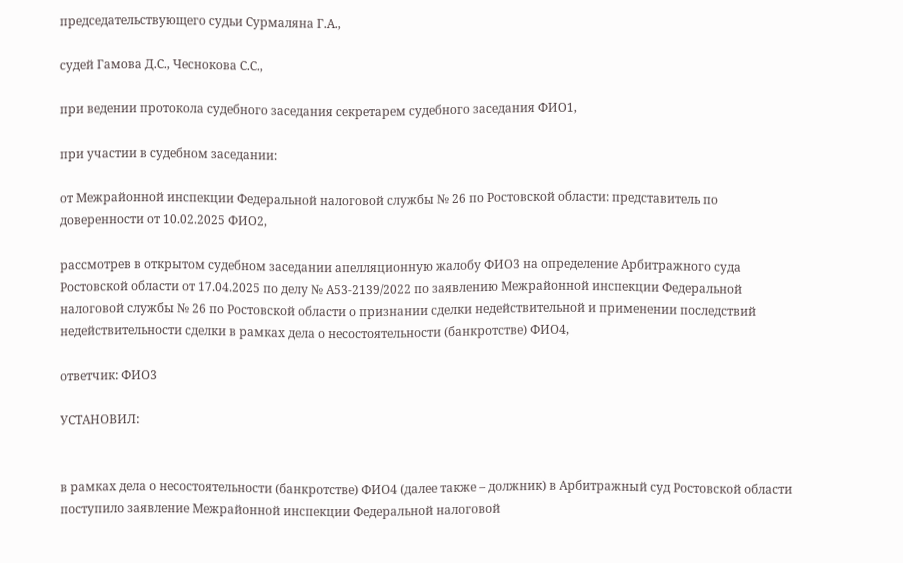председательствующего судьи Сурмаляна Г.А.,

судей Гамова Д.С., Чеснокова С.С.,

при ведении протокола судебного заседания секретарем судебного заседания ФИО1,

при участии в судебном заседании:

от Межрайонной инспекции Федеральной налоговой службы № 26 по Ростовской области: представитель по доверенности от 10.02.2025 ФИО2,

рассмотрев в открытом судебном заседании апелляционную жалобу ФИО3 на определение Арбитражного суда Ростовской области от 17.04.2025 по делу № А53-2139/2022 по заявлению Межрайонной инспекции Федеральной налоговой службы № 26 по Ростовской области о признании сделки недействительной и применении последствий недействительности сделки в рамках дела о несостоятельности (банкротстве) ФИО4,

ответчик: ФИО3

УСТАНОВИЛ:


в рамках дела о несостоятельности (банкротстве) ФИО4 (далее также – должник) в Арбитражный суд Ростовской области поступило заявление Межрайонной инспекции Федеральной налоговой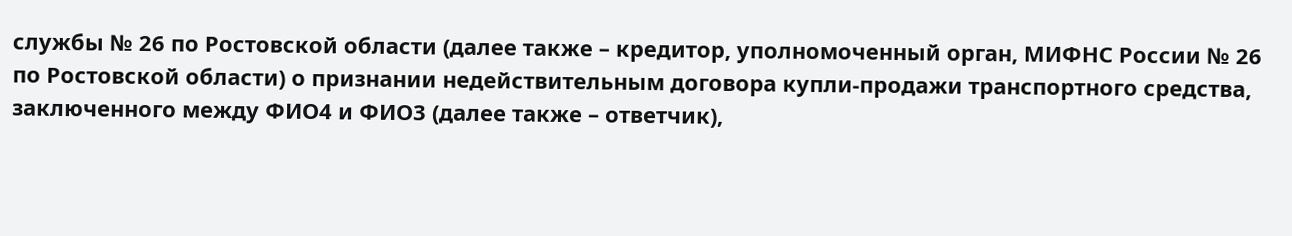службы № 26 по Ростовской области (далее также – кредитор, уполномоченный орган, МИФНС России № 26 по Ростовской области) о признании недействительным договора купли-продажи транспортного средства, заключенного между ФИО4 и ФИО3 (далее также – ответчик),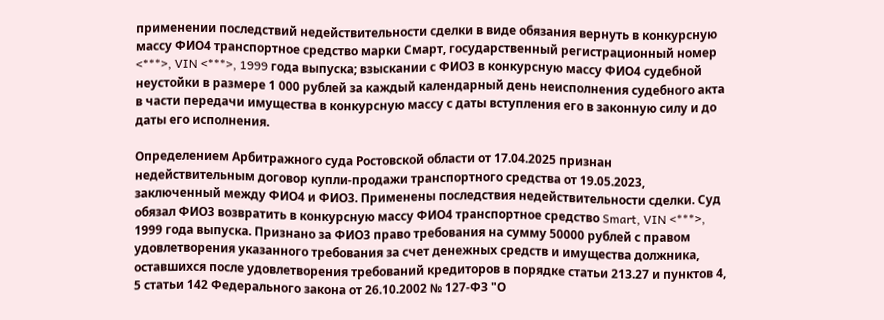применении последствий недействительности сделки в виде обязания вернуть в конкурсную массу ФИО4 транспортное средство марки Смарт, государственный регистрационный номер <***>, VIN <***>, 1999 года выпуска; взыскании с ФИО3 в конкурсную массу ФИО4 судебной неустойки в размере 1 000 рублей за каждый календарный день неисполнения судебного акта в части передачи имущества в конкурсную массу с даты вступления его в законную силу и до даты его исполнения.

Определением Арбитражного суда Ростовской области от 17.04.2025 признан недействительным договор купли-продажи транспортного средства от 19.05.2023, заключенный между ФИО4 и ФИО3. Применены последствия недействительности сделки. Суд обязал ФИО3 возвратить в конкурсную массу ФИО4 транспортное средство Smart, VIN <***>, 1999 года выпуска. Признано за ФИО3 право требования на сумму 50000 рублей с правом удовлетворения указанного требования за счет денежных средств и имущества должника, оставшихся после удовлетворения требований кредиторов в порядке статьи 213.27 и пунктов 4, 5 статьи 142 Федерального закона от 26.10.2002 № 127-ФЗ "О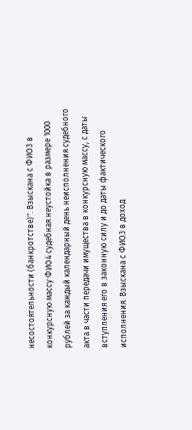несостоятельности (банкротстве)". Взыскана с ФИО3 в конкурсную массу ФИО4 судебная неустойка в размере 1000 рублей за каждый календарный день неисполнения судебного акта в части передачи имущества в конкурсную массу, с даты вступления его в законную силу и до даты фактического исполнения. Взыскана с ФИО3 в доход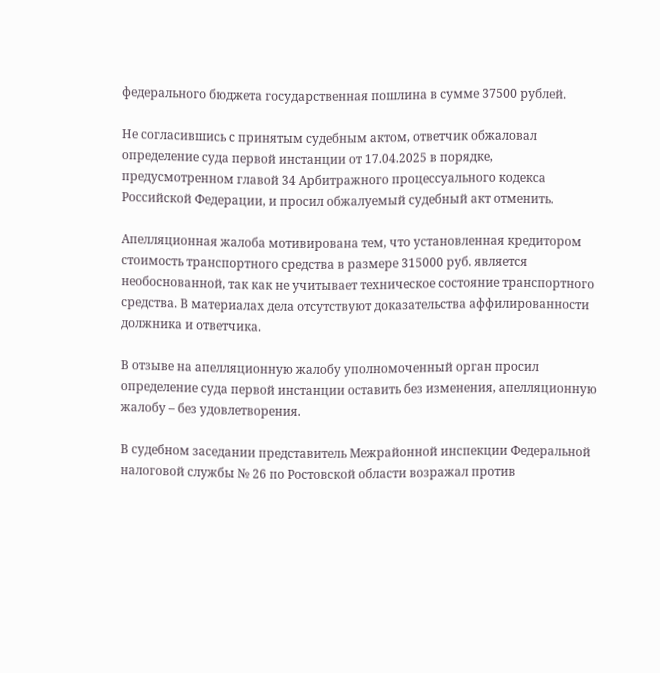федерального бюджета государственная пошлина в сумме 37500 рублей.

Не согласившись с принятым судебным актом, ответчик обжаловал определение суда первой инстанции от 17.04.2025 в порядке, предусмотренном главой 34 Арбитражного процессуального кодекса Российской Федерации, и просил обжалуемый судебный акт отменить.

Апелляционная жалоба мотивирована тем, что установленная кредитором стоимость транспортного средства в размере 315000 руб. является необоснованной, так как не учитывает техническое состояние транспортного средства. В материалах дела отсутствуют доказательства аффилированности должника и ответчика.

В отзыве на апелляционную жалобу уполномоченный орган просил определение суда первой инстанции оставить без изменения, апелляционную жалобу – без удовлетворения.

В судебном заседании представитель Межрайонной инспекции Федеральной налоговой службы № 26 по Ростовской области возражал против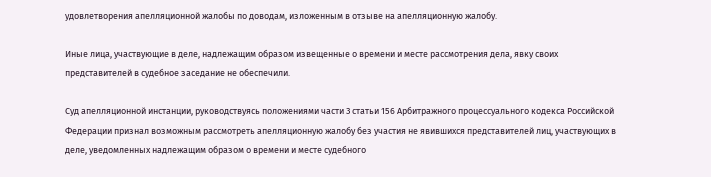удовлетворения апелляционной жалобы по доводам, изложенным в отзыве на апелляционную жалобу.

Иные лица, участвующие в деле, надлежащим образом извещенные о времени и месте рассмотрения дела, явку своих представителей в судебное заседание не обеспечили.

Суд апелляционной инстанции, руководствуясь положениями части 3 статьи 156 Арбитражного процессуального кодекса Российской Федерации признал возможным рассмотреть апелляционную жалобу без участия не явившихся представителей лиц, участвующих в деле, уведомленных надлежащим образом о времени и месте судебного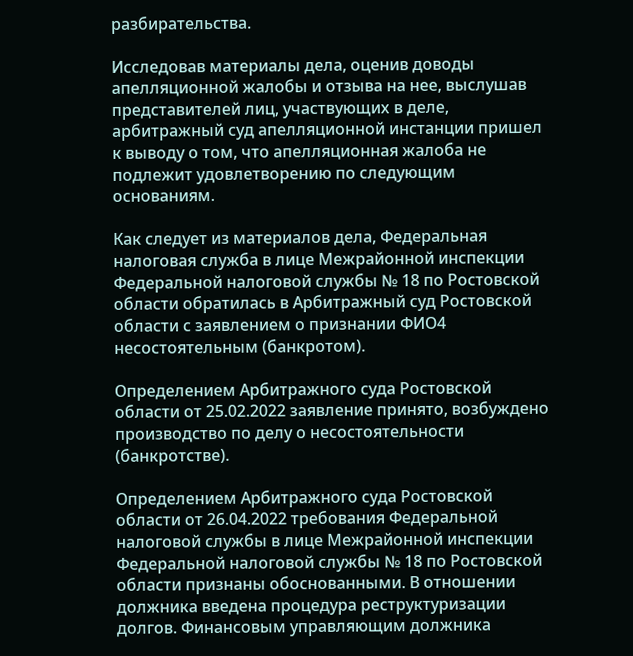разбирательства.

Исследовав материалы дела, оценив доводы апелляционной жалобы и отзыва на нее, выслушав представителей лиц, участвующих в деле, арбитражный суд апелляционной инстанции пришел к выводу о том, что апелляционная жалоба не подлежит удовлетворению по следующим основаниям.

Как следует из материалов дела, Федеральная налоговая служба в лице Межрайонной инспекции Федеральной налоговой службы № 18 по Ростовской области обратилась в Арбитражный суд Ростовской области с заявлением о признании ФИО4 несостоятельным (банкротом).

Определением Арбитражного суда Ростовской области от 25.02.2022 заявление принято, возбуждено производство по делу о несостоятельности (банкротстве).

Определением Арбитражного суда Ростовской области от 26.04.2022 требования Федеральной налоговой службы в лице Межрайонной инспекции Федеральной налоговой службы № 18 по Ростовской области признаны обоснованными. В отношении должника введена процедура реструктуризации долгов. Финансовым управляющим должника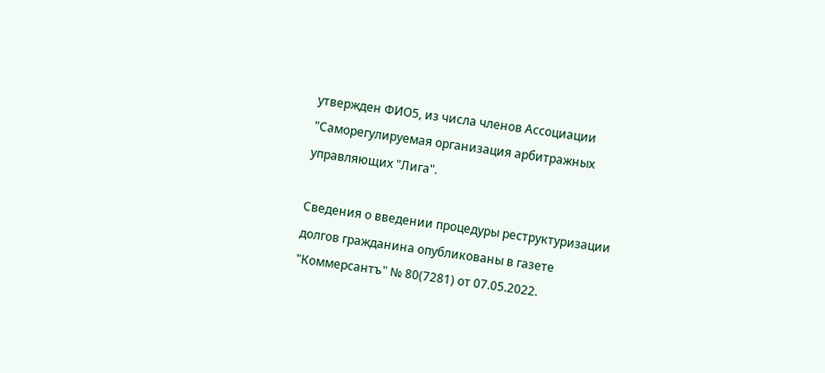утвержден ФИО5, из числа членов Ассоциации "Саморегулируемая организация арбитражных управляющих "Лига".

Сведения о введении процедуры реструктуризации долгов гражданина опубликованы в газете "Коммерсантъ" № 80(7281) от 07.05.2022.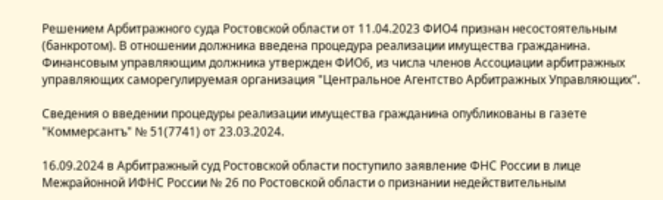Решением Арбитражного суда Ростовской области от 11.04.2023 ФИО4 признан несостоятельным (банкротом). В отношении должника введена процедура реализации имущества гражданина. Финансовым управляющим должника утвержден ФИО6, из числа членов Ассоциации арбитражных управляющих саморегулируемая организация "Центральное Агентство Арбитражных Управляющих".

Сведения о введении процедуры реализации имущества гражданина опубликованы в газете "Коммерсантъ" № 51(7741) от 23.03.2024.

16.09.2024 в Арбитражный суд Ростовской области поступило заявление ФНС России в лице Межрайонной ИФНС России № 26 по Ростовской области о признании недействительным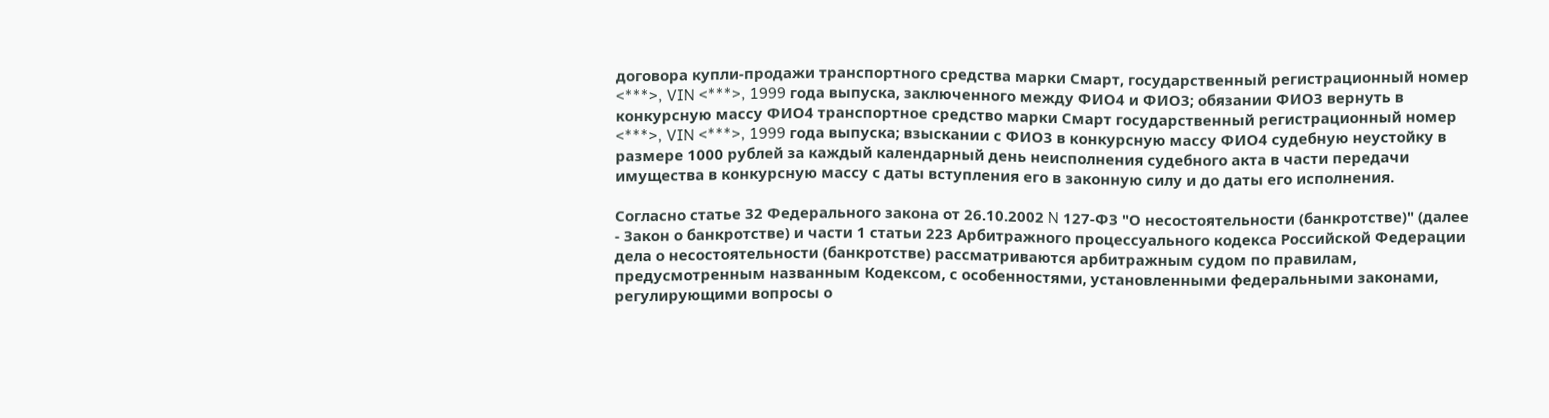договора купли-продажи транспортного средства марки Смарт, государственный регистрационный номер <***>, VIN <***>, 1999 года выпуска, заключенного между ФИО4 и ФИО3; обязании ФИО3 вернуть в конкурсную массу ФИО4 транспортное средство марки Смарт государственный регистрационный номер <***>, VIN <***>, 1999 года выпуска; взыскании с ФИО3 в конкурсную массу ФИО4 судебную неустойку в размере 1000 рублей за каждый календарный день неисполнения судебного акта в части передачи имущества в конкурсную массу с даты вступления его в законную силу и до даты его исполнения.

Согласно статье 32 Федерального закона от 26.10.2002 N 127-ФЗ "О несостоятельности (банкротстве)" (далее - Закон о банкротстве) и части 1 статьи 223 Арбитражного процессуального кодекса Российской Федерации дела о несостоятельности (банкротстве) рассматриваются арбитражным судом по правилам, предусмотренным названным Кодексом, с особенностями, установленными федеральными законами, регулирующими вопросы о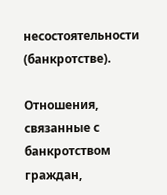несостоятельности (банкротстве).

Отношения, связанные с банкротством граждан,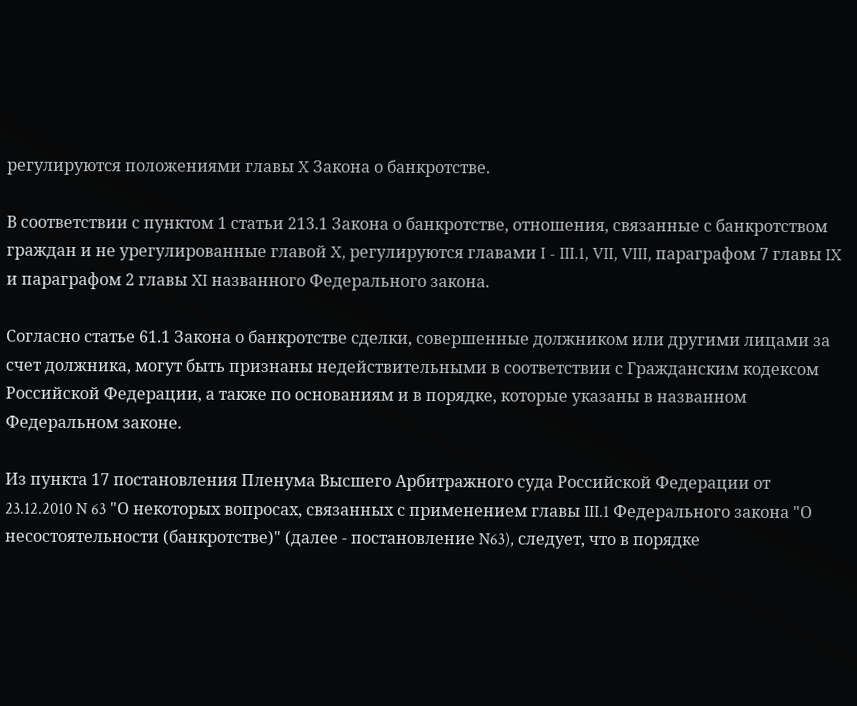регулируются положениями главы X Закона о банкротстве.

В соответствии с пунктом 1 статьи 213.1 Закона о банкротстве, отношения, связанные с банкротством граждан и не урегулированные главой X, регулируются главами I - III.1, VII, VIII, параграфом 7 главы IX и параграфом 2 главы XI названного Федерального закона.

Согласно статье 61.1 Закона о банкротстве сделки, совершенные должником или другими лицами за счет должника, могут быть признаны недействительными в соответствии с Гражданским кодексом Российской Федерации, а также по основаниям и в порядке, которые указаны в названном Федеральном законе.

Из пункта 17 постановления Пленума Высшего Арбитражного суда Российской Федерации от 23.12.2010 N 63 "О некоторых вопросах, связанных с применением главы III.1 Федерального закона "О несостоятельности (банкротстве)" (далее - постановление N63), следует, что в порядке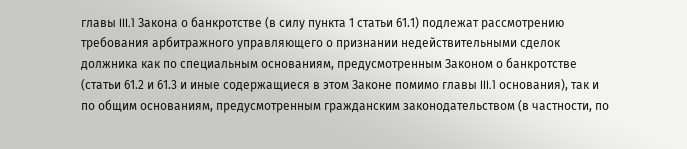главы III.1 Закона о банкротстве (в силу пункта 1 статьи 61.1) подлежат рассмотрению требования арбитражного управляющего о признании недействительными сделок должника как по специальным основаниям, предусмотренным Законом о банкротстве (статьи 61.2 и 61.3 и иные содержащиеся в этом Законе помимо главы III.1 основания), так и по общим основаниям, предусмотренным гражданским законодательством (в частности, по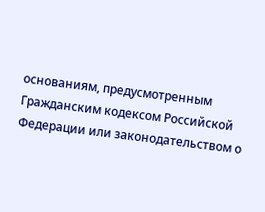основаниям, предусмотренным Гражданским кодексом Российской Федерации или законодательством о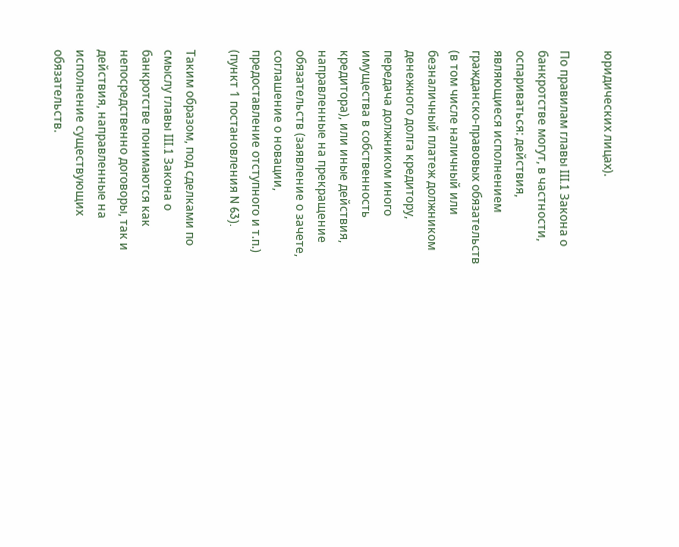юридических лицах).

По правилам главы III.1 Закона о банкротстве могут, в частности, оспариваться: действия, являющиеся исполнением гражданско-правовых обязательств (в том числе наличный или безналичный платеж должником денежного долга кредитору, передача должником иного имущества в собственность кредитора), или иные действия, направленные на прекращение обязательств (заявление о зачете, соглашение о новации, предоставление отступного и т.п.) (пункт 1 постановления N 63).

Таким образом, под сделками по смыслу главы III.1 Закона о банкротстве понимаются как непосредственно договоры, так и действия, направленные на исполнение существующих обязательств.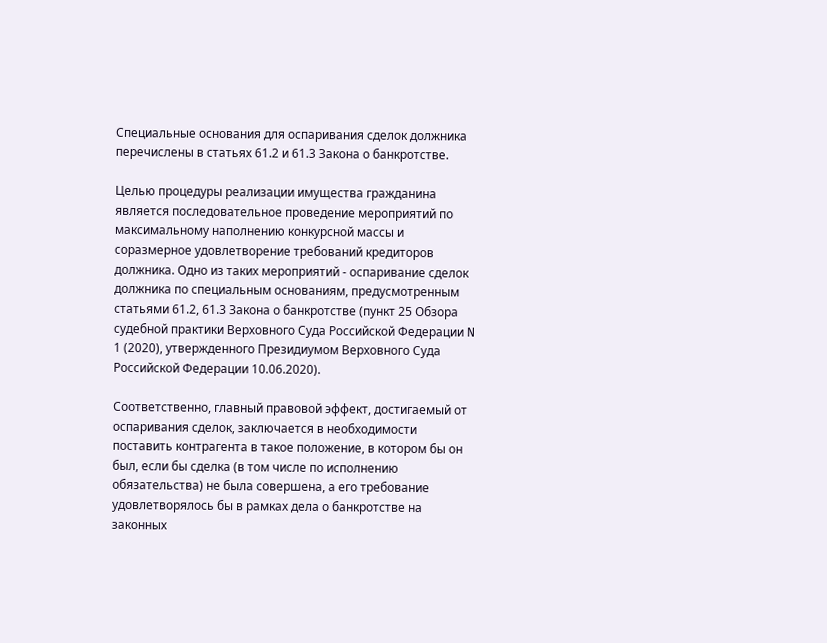Специальные основания для оспаривания сделок должника перечислены в статьях 61.2 и 61.3 Закона о банкротстве.

Целью процедуры реализации имущества гражданина является последовательное проведение мероприятий по максимальному наполнению конкурсной массы и соразмерное удовлетворение требований кредиторов должника. Одно из таких мероприятий - оспаривание сделок должника по специальным основаниям, предусмотренным статьями 61.2, 61.3 Закона о банкротстве (пункт 25 Обзора судебной практики Верховного Суда Российской Федерации N 1 (2020), утвержденного Президиумом Верховного Суда Российской Федерации 10.06.2020).

Соответственно, главный правовой эффект, достигаемый от оспаривания сделок, заключается в необходимости поставить контрагента в такое положение, в котором бы он был, если бы сделка (в том числе по исполнению обязательства) не была совершена, а его требование удовлетворялось бы в рамках дела о банкротстве на законных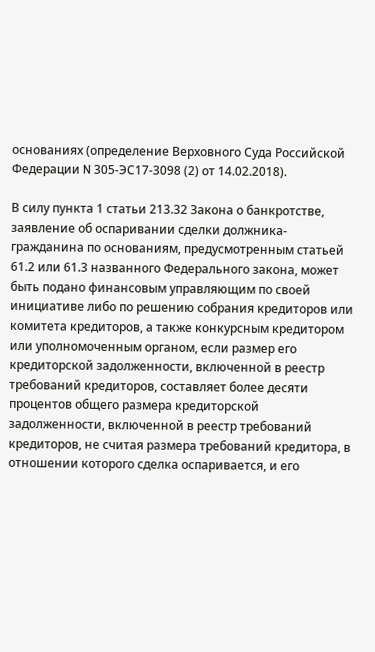основаниях (определение Верховного Суда Российской Федерации N 305-ЭС17-3098 (2) от 14.02.2018).

В силу пункта 1 статьи 213.32 Закона о банкротстве, заявление об оспаривании сделки должника-гражданина по основаниям, предусмотренным статьей 61.2 или 61.3 названного Федерального закона, может быть подано финансовым управляющим по своей инициативе либо по решению собрания кредиторов или комитета кредиторов, а также конкурсным кредитором или уполномоченным органом, если размер его кредиторской задолженности, включенной в реестр требований кредиторов, составляет более десяти процентов общего размера кредиторской задолженности, включенной в реестр требований кредиторов, не считая размера требований кредитора, в отношении которого сделка оспаривается, и его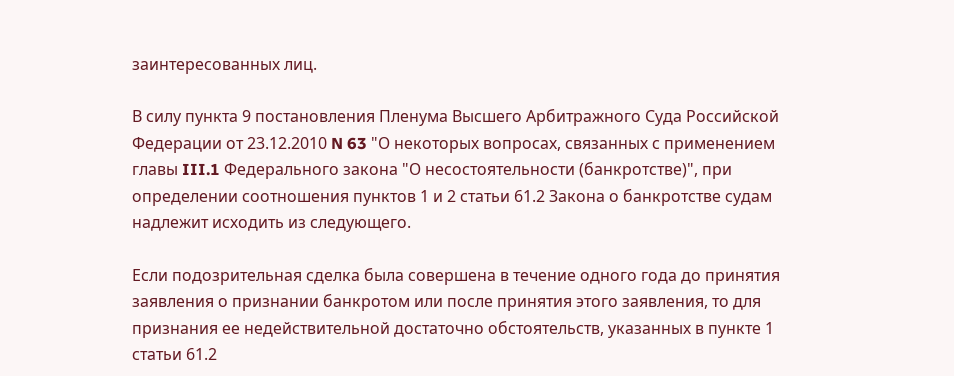заинтересованных лиц.

В силу пункта 9 постановления Пленума Высшего Арбитражного Суда Российской Федерации от 23.12.2010 N 63 "О некоторых вопросах, связанных с применением главы III.1 Федерального закона "О несостоятельности (банкротстве)", при определении соотношения пунктов 1 и 2 статьи 61.2 Закона о банкротстве судам надлежит исходить из следующего.

Если подозрительная сделка была совершена в течение одного года до принятия заявления о признании банкротом или после принятия этого заявления, то для признания ее недействительной достаточно обстоятельств, указанных в пункте 1 статьи 61.2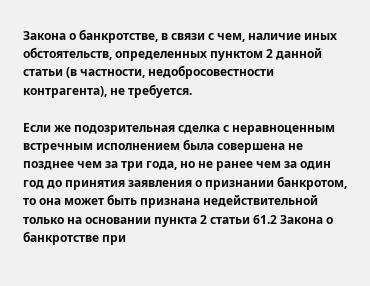Закона о банкротстве, в связи с чем, наличие иных обстоятельств, определенных пунктом 2 данной статьи (в частности, недобросовестности контрагента), не требуется.

Если же подозрительная сделка с неравноценным встречным исполнением была совершена не позднее чем за три года, но не ранее чем за один год до принятия заявления о признании банкротом, то она может быть признана недействительной только на основании пункта 2 статьи 61.2 Закона о банкротстве при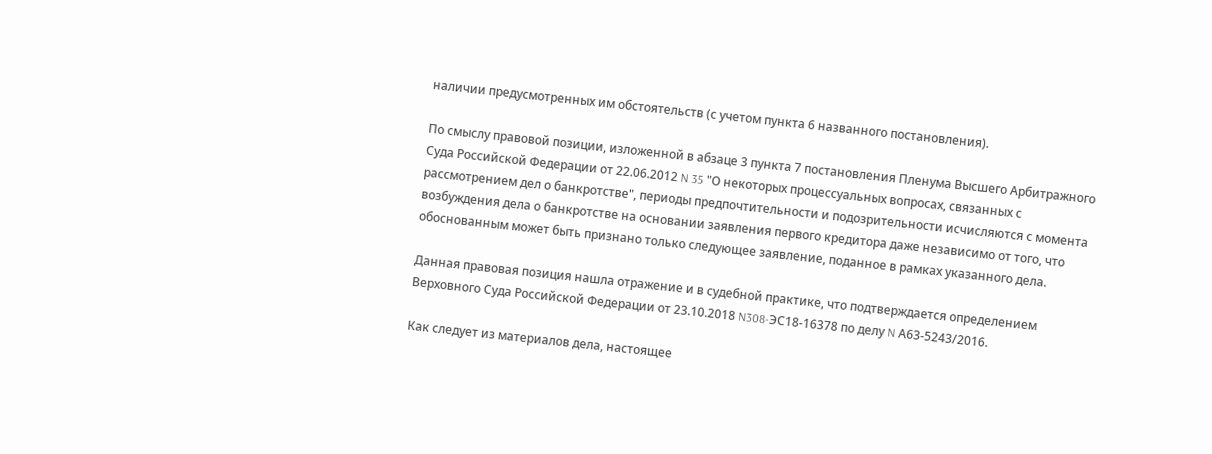наличии предусмотренных им обстоятельств (с учетом пункта 6 названного постановления).

По смыслу правовой позиции, изложенной в абзаце 3 пункта 7 постановления Пленума Высшего Арбитражного Суда Российской Федерации от 22.06.2012 N 35 "О некоторых процессуальных вопросах, связанных с рассмотрением дел о банкротстве", периоды предпочтительности и подозрительности исчисляются с момента возбуждения дела о банкротстве на основании заявления первого кредитора даже независимо от того, что обоснованным может быть признано только следующее заявление, поданное в рамках указанного дела.

Данная правовая позиция нашла отражение и в судебной практике, что подтверждается определением Верховного Суда Российской Федерации от 23.10.2018 N308-ЭС18-16378 по делу N А63-5243/2016.

Как следует из материалов дела, настоящее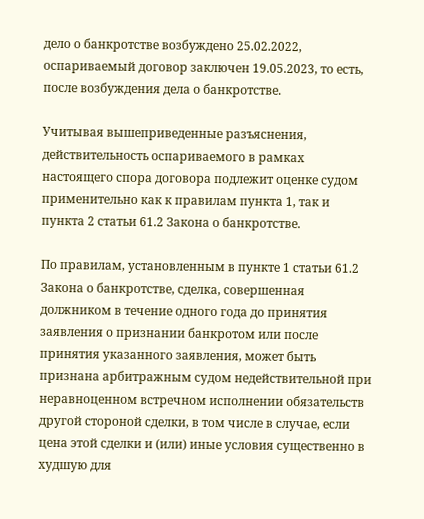дело о банкротстве возбуждено 25.02.2022, оспариваемый договор заключен 19.05.2023, то есть, после возбуждения дела о банкротстве.

Учитывая вышеприведенные разъяснения, действительность оспариваемого в рамках настоящего спора договора подлежит оценке судом применительно как к правилам пункта 1, так и пункта 2 статьи 61.2 Закона о банкротстве.

По правилам, установленным в пункте 1 статьи 61.2 Закона о банкротстве, сделка, совершенная должником в течение одного года до принятия заявления о признании банкротом или после принятия указанного заявления, может быть признана арбитражным судом недействительной при неравноценном встречном исполнении обязательств другой стороной сделки, в том числе в случае, если цена этой сделки и (или) иные условия существенно в худшую для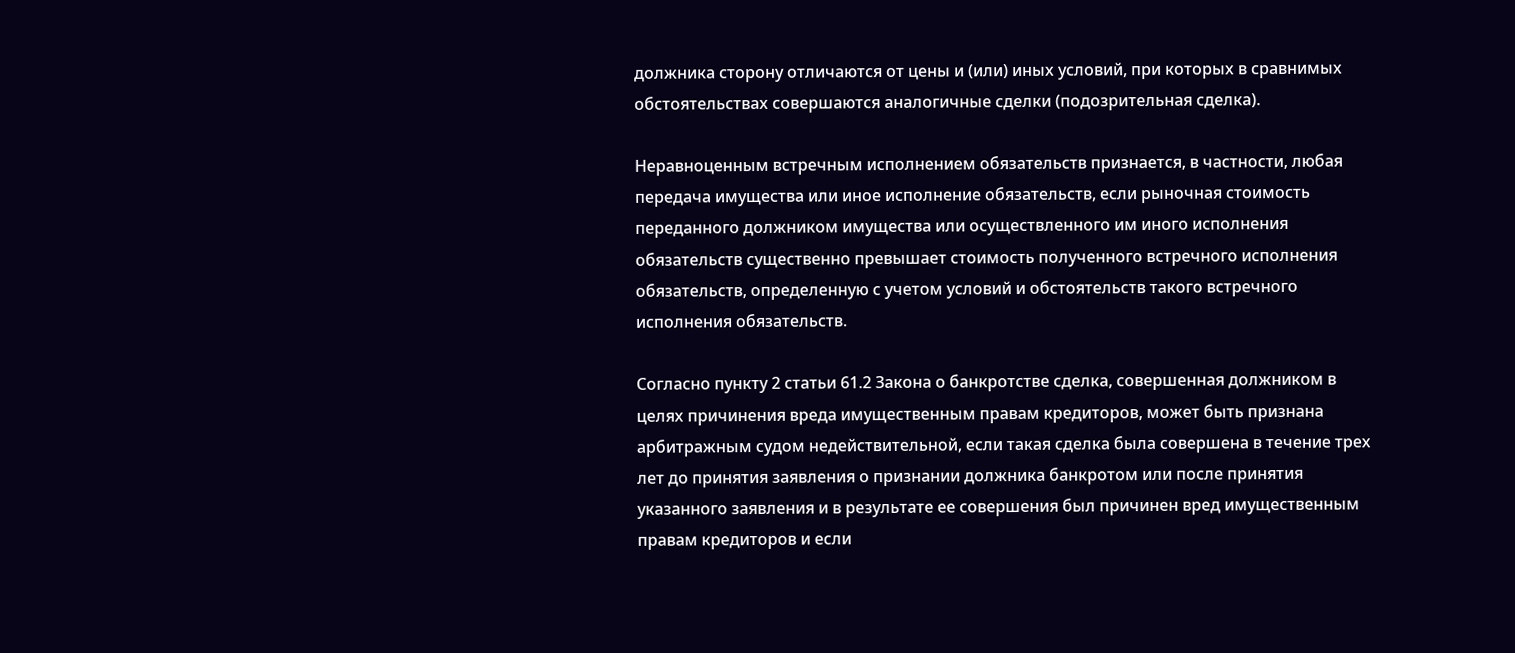должника сторону отличаются от цены и (или) иных условий, при которых в сравнимых обстоятельствах совершаются аналогичные сделки (подозрительная сделка).

Неравноценным встречным исполнением обязательств признается, в частности, любая передача имущества или иное исполнение обязательств, если рыночная стоимость переданного должником имущества или осуществленного им иного исполнения обязательств существенно превышает стоимость полученного встречного исполнения обязательств, определенную с учетом условий и обстоятельств такого встречного исполнения обязательств.

Согласно пункту 2 статьи 61.2 Закона о банкротстве сделка, совершенная должником в целях причинения вреда имущественным правам кредиторов, может быть признана арбитражным судом недействительной, если такая сделка была совершена в течение трех лет до принятия заявления о признании должника банкротом или после принятия указанного заявления и в результате ее совершения был причинен вред имущественным правам кредиторов и если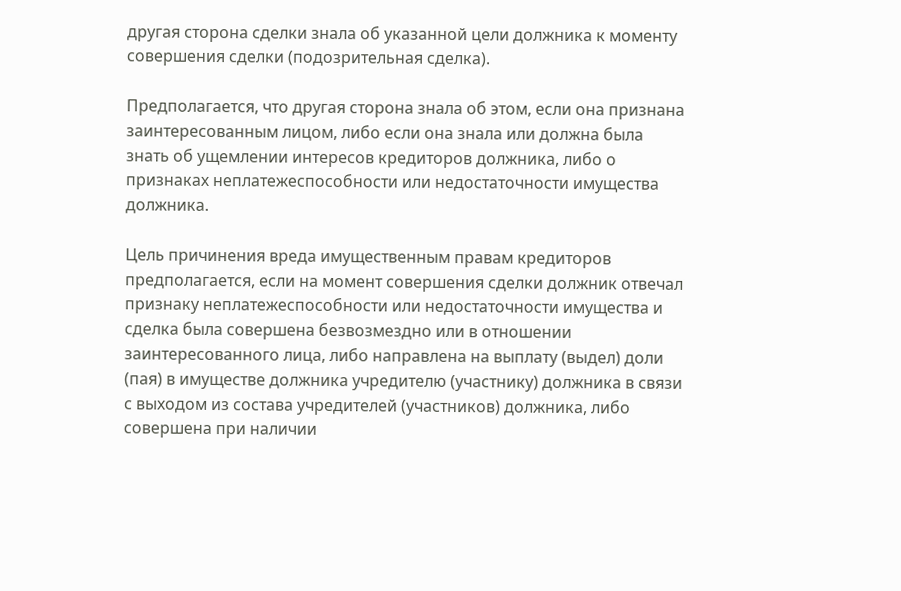другая сторона сделки знала об указанной цели должника к моменту совершения сделки (подозрительная сделка).

Предполагается, что другая сторона знала об этом, если она признана заинтересованным лицом, либо если она знала или должна была знать об ущемлении интересов кредиторов должника, либо о признаках неплатежеспособности или недостаточности имущества должника.

Цель причинения вреда имущественным правам кредиторов предполагается, если на момент совершения сделки должник отвечал признаку неплатежеспособности или недостаточности имущества и сделка была совершена безвозмездно или в отношении заинтересованного лица, либо направлена на выплату (выдел) доли (пая) в имуществе должника учредителю (участнику) должника в связи с выходом из состава учредителей (участников) должника, либо совершена при наличии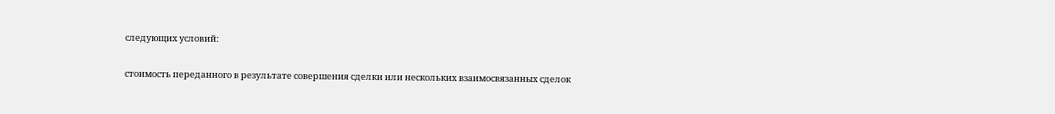следующих условий:

стоимость переданного в результате совершения сделки или нескольких взаимосвязанных сделок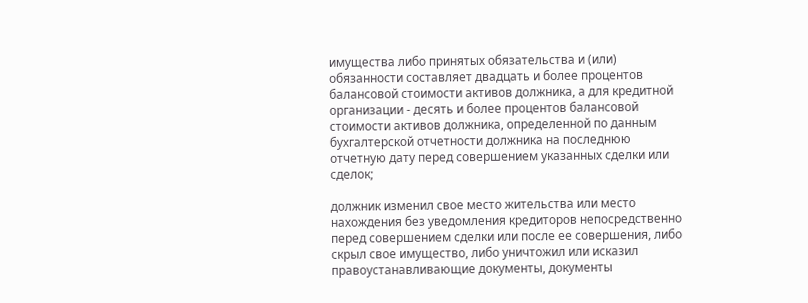имущества либо принятых обязательства и (или) обязанности составляет двадцать и более процентов балансовой стоимости активов должника, а для кредитной организации - десять и более процентов балансовой стоимости активов должника, определенной по данным бухгалтерской отчетности должника на последнюю отчетную дату перед совершением указанных сделки или сделок;

должник изменил свое место жительства или место нахождения без уведомления кредиторов непосредственно перед совершением сделки или после ее совершения, либо скрыл свое имущество, либо уничтожил или исказил правоустанавливающие документы, документы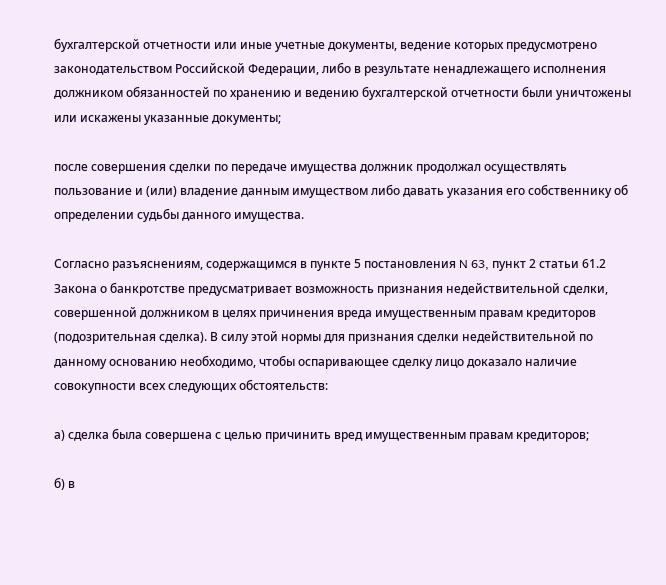бухгалтерской отчетности или иные учетные документы, ведение которых предусмотрено законодательством Российской Федерации, либо в результате ненадлежащего исполнения должником обязанностей по хранению и ведению бухгалтерской отчетности были уничтожены или искажены указанные документы;

после совершения сделки по передаче имущества должник продолжал осуществлять пользование и (или) владение данным имуществом либо давать указания его собственнику об определении судьбы данного имущества.

Согласно разъяснениям, содержащимся в пункте 5 постановления N 63, пункт 2 статьи 61.2 Закона о банкротстве предусматривает возможность признания недействительной сделки, совершенной должником в целях причинения вреда имущественным правам кредиторов (подозрительная сделка). В силу этой нормы для признания сделки недействительной по данному основанию необходимо, чтобы оспаривающее сделку лицо доказало наличие совокупности всех следующих обстоятельств:

а) сделка была совершена с целью причинить вред имущественным правам кредиторов;

б) в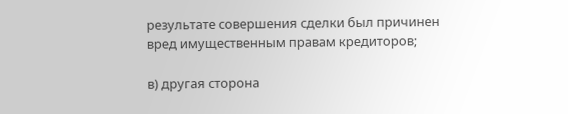результате совершения сделки был причинен вред имущественным правам кредиторов;

в) другая сторона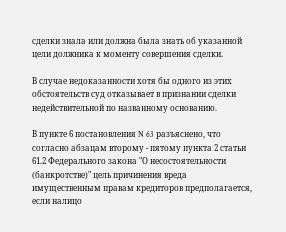сделки знала или должна была знать об указанной цели должника к моменту совершения сделки.

В случае недоказанности хотя бы одного из этих обстоятельств суд отказывает в признании сделки недействительной по названному основанию.

В пункте 6 постановления N 63 разъяснено, что согласно абзацам второму - пятому пункта 2 статьи 61.2 Федерального закона "О несостоятельности (банкротстве)" цель причинения вреда имущественным правам кредиторов предполагается, если налицо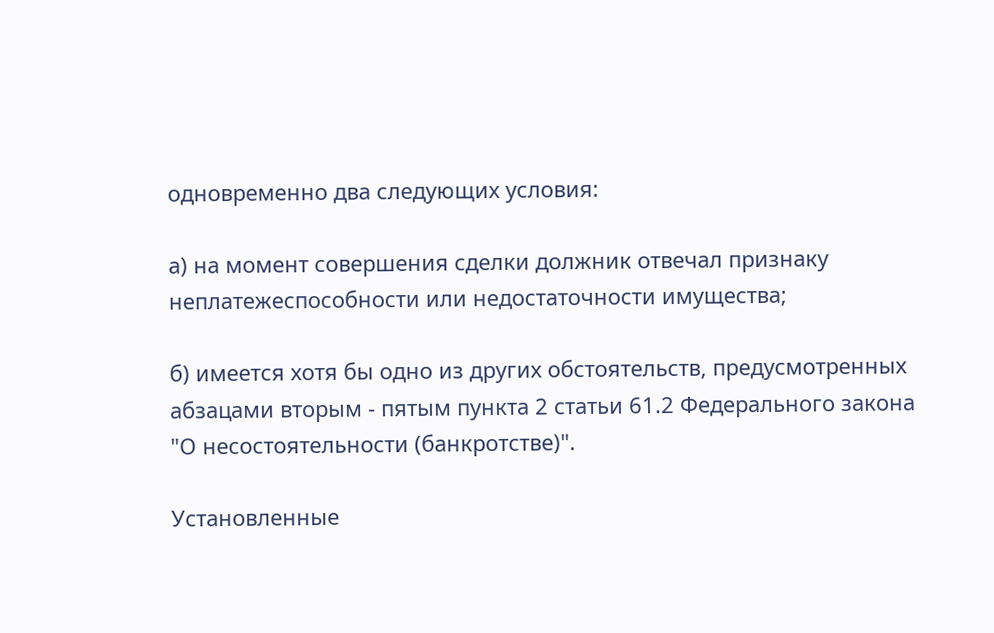одновременно два следующих условия:

а) на момент совершения сделки должник отвечал признаку неплатежеспособности или недостаточности имущества;

б) имеется хотя бы одно из других обстоятельств, предусмотренных абзацами вторым - пятым пункта 2 статьи 61.2 Федерального закона "О несостоятельности (банкротстве)".

Установленные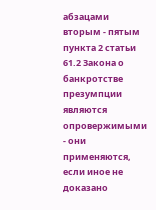абзацами вторым - пятым пункта 2 статьи 61.2 Закона о банкротстве презумпции являются опровержимыми - они применяются, если иное не доказано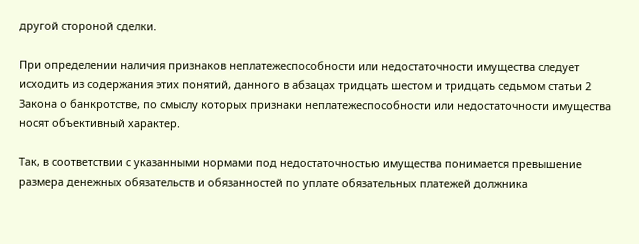другой стороной сделки.

При определении наличия признаков неплатежеспособности или недостаточности имущества следует исходить из содержания этих понятий, данного в абзацах тридцать шестом и тридцать седьмом статьи 2 Закона о банкротстве, по смыслу которых признаки неплатежеспособности или недостаточности имущества носят объективный характер.

Так, в соответствии с указанными нормами под недостаточностью имущества понимается превышение размера денежных обязательств и обязанностей по уплате обязательных платежей должника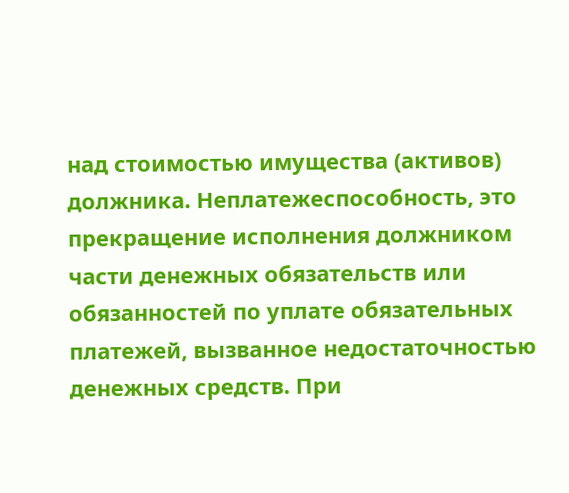над стоимостью имущества (активов) должника. Неплатежеспособность, это прекращение исполнения должником части денежных обязательств или обязанностей по уплате обязательных платежей, вызванное недостаточностью денежных средств. При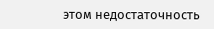этом недостаточность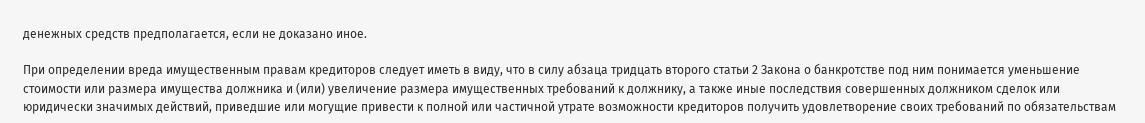денежных средств предполагается, если не доказано иное.

При определении вреда имущественным правам кредиторов следует иметь в виду, что в силу абзаца тридцать второго статьи 2 Закона о банкротстве под ним понимается уменьшение стоимости или размера имущества должника и (или) увеличение размера имущественных требований к должнику, а также иные последствия совершенных должником сделок или юридически значимых действий, приведшие или могущие привести к полной или частичной утрате возможности кредиторов получить удовлетворение своих требований по обязательствам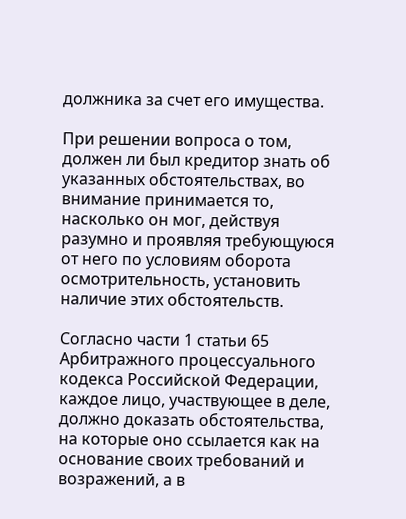должника за счет его имущества.

При решении вопроса о том, должен ли был кредитор знать об указанных обстоятельствах, во внимание принимается то, насколько он мог, действуя разумно и проявляя требующуюся от него по условиям оборота осмотрительность, установить наличие этих обстоятельств.

Согласно части 1 статьи 65 Арбитражного процессуального кодекса Российской Федерации, каждое лицо, участвующее в деле, должно доказать обстоятельства, на которые оно ссылается как на основание своих требований и возражений, а в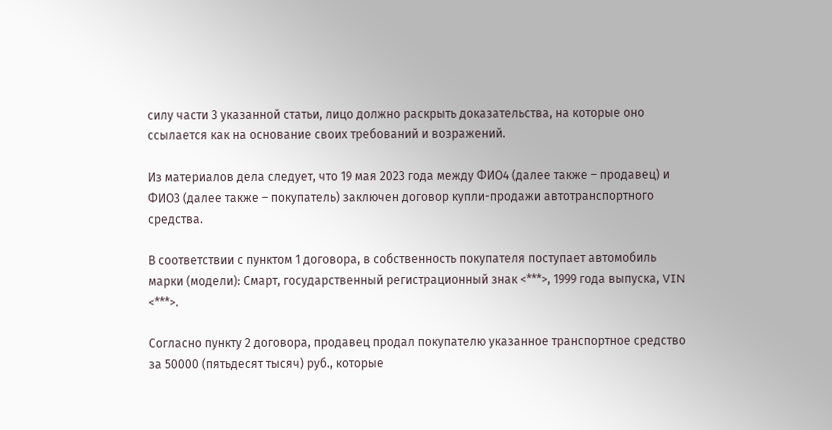силу части 3 указанной статьи, лицо должно раскрыть доказательства, на которые оно ссылается как на основание своих требований и возражений.

Из материалов дела следует, что 19 мая 2023 года между ФИО4 (далее также – продавец) и ФИО3 (далее также – покупатель) заключен договор купли-продажи автотранспортного средства.

В соответствии с пунктом 1 договора, в собственность покупателя поступает автомобиль марки (модели): Смарт, государственный регистрационный знак <***>, 1999 года выпуска, VIN <***>.

Согласно пункту 2 договора, продавец продал покупателю указанное транспортное средство за 50000 (пятьдесят тысяч) руб., которые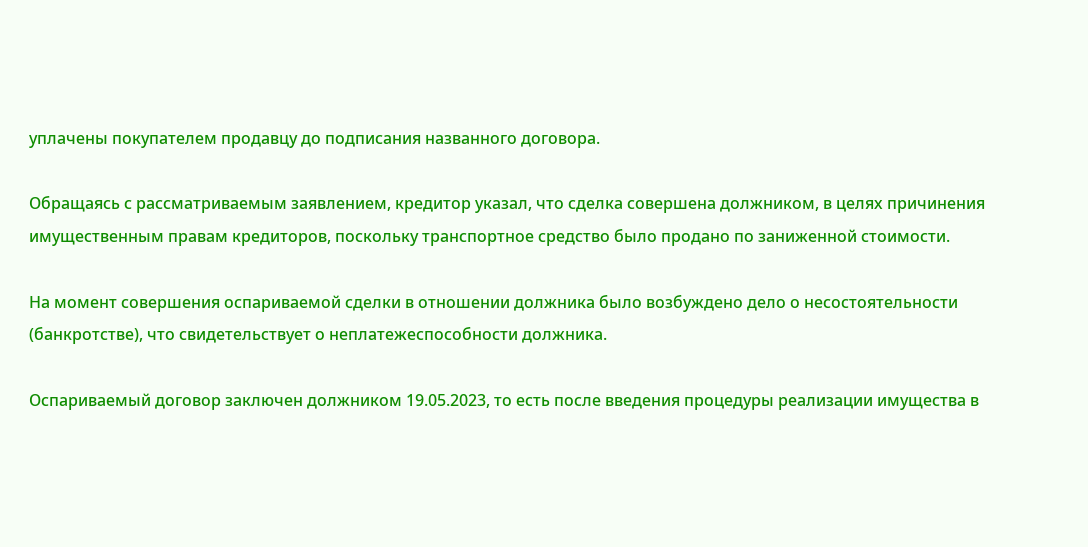уплачены покупателем продавцу до подписания названного договора.

Обращаясь с рассматриваемым заявлением, кредитор указал, что сделка совершена должником, в целях причинения имущественным правам кредиторов, поскольку транспортное средство было продано по заниженной стоимости.

На момент совершения оспариваемой сделки в отношении должника было возбуждено дело о несостоятельности (банкротстве), что свидетельствует о неплатежеспособности должника.

Оспариваемый договор заключен должником 19.05.2023, то есть после введения процедуры реализации имущества в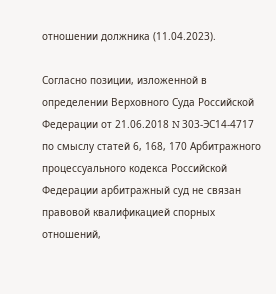отношении должника (11.04.2023).

Согласно позиции, изложенной в определении Верховного Суда Российской Федерации от 21.06.2018 N 303-ЭС14-4717 по смыслу статей 6, 168, 170 Арбитражного процессуального кодекса Российской Федерации арбитражный суд не связан правовой квалификацией спорных отношений,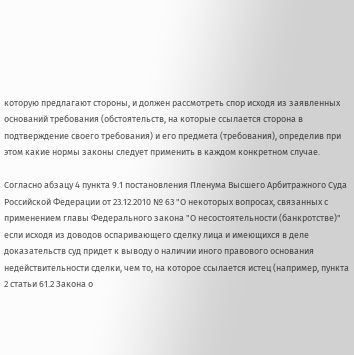которую предлагают стороны, и должен рассмотреть спор исходя из заявленных оснований требования (обстоятельств, на которые ссылается сторона в подтверждение своего требования) и его предмета (требования), определив при этом какие нормы законы следует применить в каждом конкретном случае.

Согласно абзацу 4 пункта 9.1 постановления Пленума Высшего Арбитражного Суда Российской Федерации от 23.12.2010 № 63 "О некоторых вопросах, связанных с применением главы Федерального закона "О несостоятельности (банкротстве)" если исходя из доводов оспаривающего сделку лица и имеющихся в деле доказательств суд придет к выводу о наличии иного правового основания недействительности сделки, чем то, на которое ссылается истец (например, пункта 2 статьи 61.2 Закона о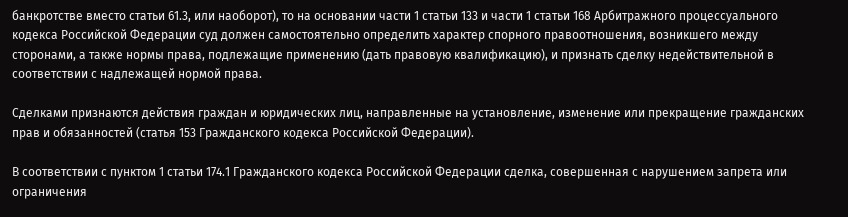банкротстве вместо статьи 61.3, или наоборот), то на основании части 1 статьи 133 и части 1 статьи 168 Арбитражного процессуального кодекса Российской Федерации суд должен самостоятельно определить характер спорного правоотношения, возникшего между сторонами, а также нормы права, подлежащие применению (дать правовую квалификацию), и признать сделку недействительной в соответствии с надлежащей нормой права.

Сделками признаются действия граждан и юридических лиц, направленные на установление, изменение или прекращение гражданских прав и обязанностей (статья 153 Гражданского кодекса Российской Федерации).

В соответствии с пунктом 1 статьи 174.1 Гражданского кодекса Российской Федерации сделка, совершенная с нарушением запрета или ограничения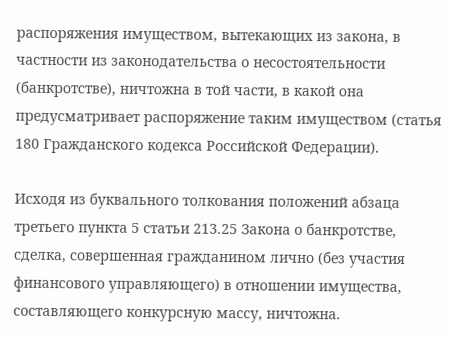распоряжения имуществом, вытекающих из закона, в частности из законодательства о несостоятельности (банкротстве), ничтожна в той части, в какой она предусматривает распоряжение таким имуществом (статья 180 Гражданского кодекса Российской Федерации).

Исходя из буквального толкования положений абзаца третьего пункта 5 статьи 213.25 Закона о банкротстве, сделка, совершенная гражданином лично (без участия финансового управляющего) в отношении имущества, составляющего конкурсную массу, ничтожна.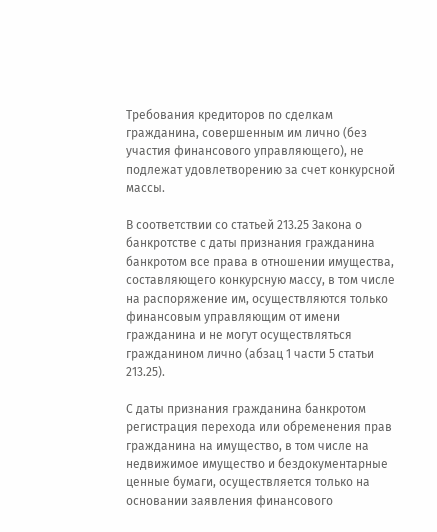Требования кредиторов по сделкам гражданина, совершенным им лично (без участия финансового управляющего), не подлежат удовлетворению за счет конкурсной массы.

В соответствии со статьей 213.25 Закона о банкротстве с даты признания гражданина банкротом все права в отношении имущества, составляющего конкурсную массу, в том числе на распоряжение им, осуществляются только финансовым управляющим от имени гражданина и не могут осуществляться гражданином лично (абзац 1 части 5 статьи 213.25).

С даты признания гражданина банкротом регистрация перехода или обременения прав гражданина на имущество, в том числе на недвижимое имущество и бездокументарные ценные бумаги, осуществляется только на основании заявления финансового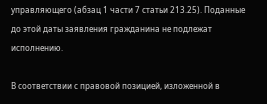управляющего (абзац 1 части 7 статьи 213.25). Поданные до этой даты заявления гражданина не подлежат исполнению.

В соответствии с правовой позицией, изложенной в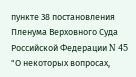пункте 38 постановления Пленума Верховного Суда Российской Федерации N 45 "О некоторых вопросах,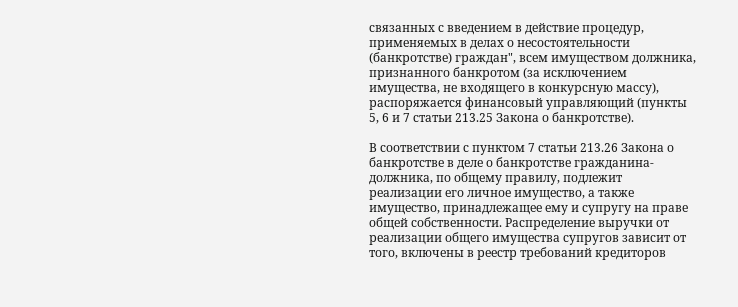связанных с введением в действие процедур, применяемых в делах о несостоятельности (банкротстве) граждан", всем имуществом должника, признанного банкротом (за исключением имущества, не входящего в конкурсную массу), распоряжается финансовый управляющий (пункты 5, 6 и 7 статьи 213.25 Закона о банкротстве).

В соответствии с пунктом 7 статьи 213.26 Закона о банкротстве в деле о банкротстве гражданина-должника, по общему правилу, подлежит реализации его личное имущество, а также имущество, принадлежащее ему и супругу на праве общей собственности. Распределение выручки от реализации общего имущества супругов зависит от того, включены в реестр требований кредиторов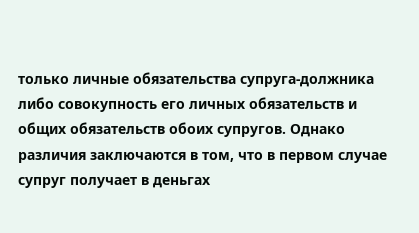только личные обязательства супруга-должника либо совокупность его личных обязательств и общих обязательств обоих супругов. Однако различия заключаются в том, что в первом случае супруг получает в деньгах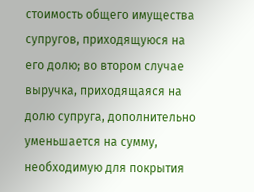стоимость общего имущества супругов, приходящуюся на его долю; во втором случае выручка, приходящаяся на долю супруга, дополнительно уменьшается на сумму, необходимую для покрытия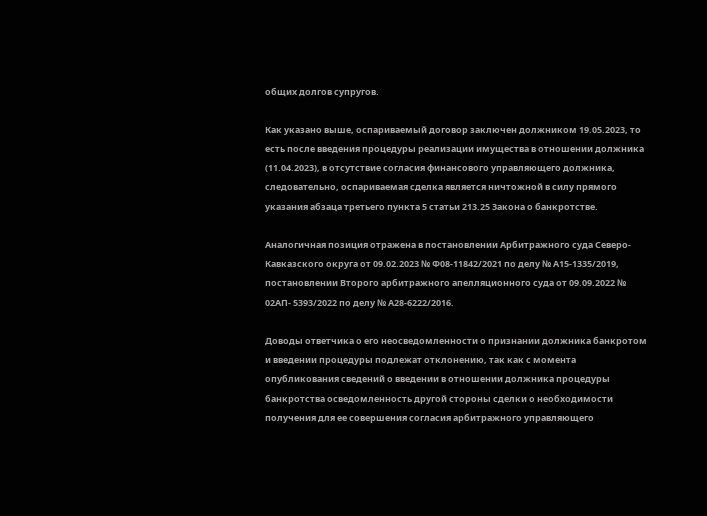общих долгов супругов.

Как указано выше, оспариваемый договор заключен должником 19.05.2023, то есть после введения процедуры реализации имущества в отношении должника (11.04.2023), в отсутствие согласия финансового управляющего должника, следовательно, оспариваемая сделка является ничтожной в силу прямого указания абзаца третьего пункта 5 статьи 213.25 Закона о банкротстве.

Аналогичная позиция отражена в постановлении Арбитражного суда Северо-Кавказского округа от 09.02.2023 № Ф08-11842/2021 по делу № А15-1335/2019, постановлении Второго арбитражного апелляционного суда от 09.09.2022 № 02АП- 5393/2022 по делу № А28-6222/2016.

Доводы ответчика о его неосведомленности о признании должника банкротом и введении процедуры подлежат отклонению, так как с момента опубликования сведений о введении в отношении должника процедуры банкротства осведомленность другой стороны сделки о необходимости получения для ее совершения согласия арбитражного управляющего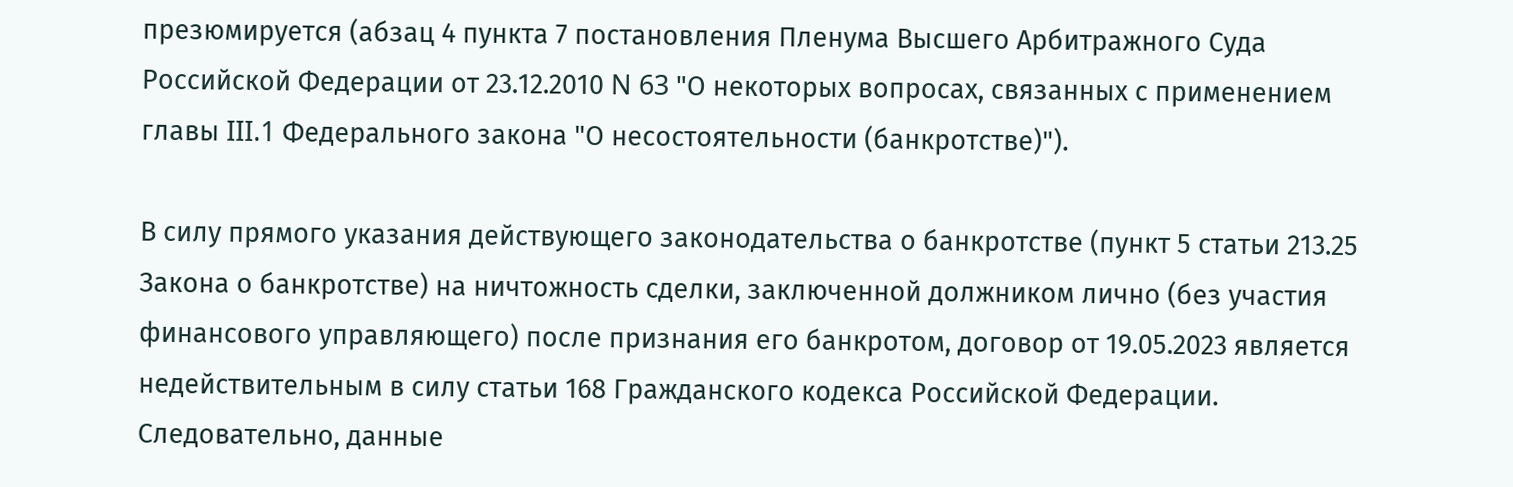презюмируется (абзац 4 пункта 7 постановления Пленума Высшего Арбитражного Суда Российской Федерации от 23.12.2010 N 63 "О некоторых вопросах, связанных с применением главы III.1 Федерального закона "О несостоятельности (банкротстве)").

В силу прямого указания действующего законодательства о банкротстве (пункт 5 статьи 213.25 Закона о банкротстве) на ничтожность сделки, заключенной должником лично (без участия финансового управляющего) после признания его банкротом, договор от 19.05.2023 является недействительным в силу статьи 168 Гражданского кодекса Российской Федерации. Следовательно, данные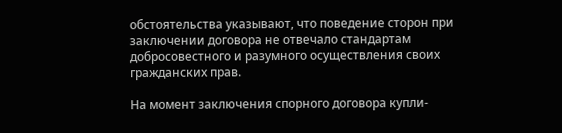обстоятельства указывают, что поведение сторон при заключении договора не отвечало стандартам добросовестного и разумного осуществления своих гражданских прав.

На момент заключения спорного договора купли-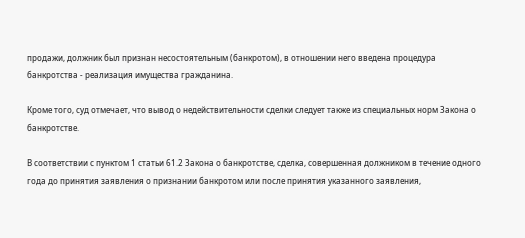продажи, должник был признан несостоятельным (банкротом), в отношении него введена процедура банкротства - реализация имущества гражданина.

Кроме того, суд отмечает, что вывод о недействительности сделки следует также из специальных норм Закона о банкротстве.

В соответствии с пунктом 1 статьи 61.2 Закона о банкротстве, сделка, совершенная должником в течение одного года до принятия заявления о признании банкротом или после принятия указанного заявления,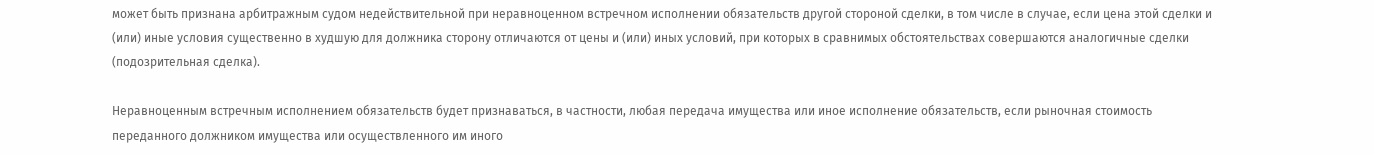может быть признана арбитражным судом недействительной при неравноценном встречном исполнении обязательств другой стороной сделки, в том числе в случае, если цена этой сделки и (или) иные условия существенно в худшую для должника сторону отличаются от цены и (или) иных условий, при которых в сравнимых обстоятельствах совершаются аналогичные сделки (подозрительная сделка).

Неравноценным встречным исполнением обязательств будет признаваться, в частности, любая передача имущества или иное исполнение обязательств, если рыночная стоимость переданного должником имущества или осуществленного им иного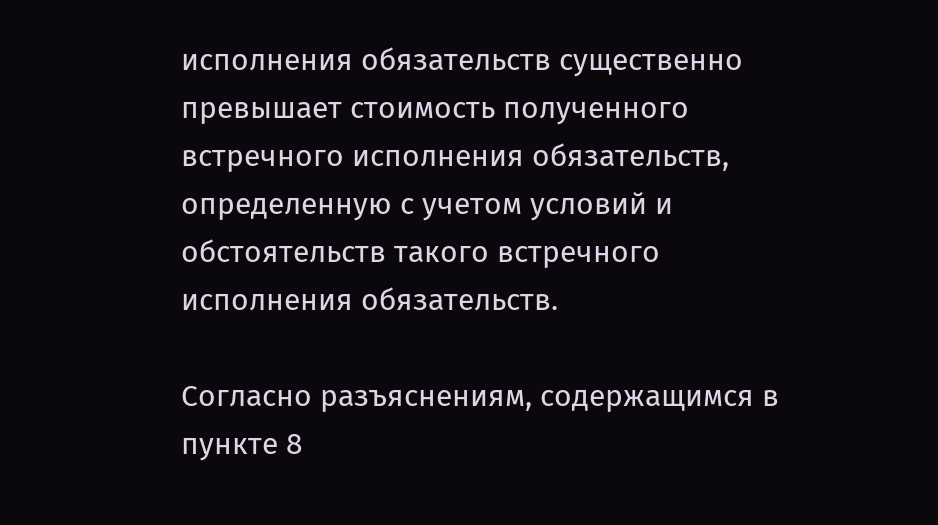исполнения обязательств существенно превышает стоимость полученного встречного исполнения обязательств, определенную с учетом условий и обстоятельств такого встречного исполнения обязательств.

Согласно разъяснениям, содержащимся в пункте 8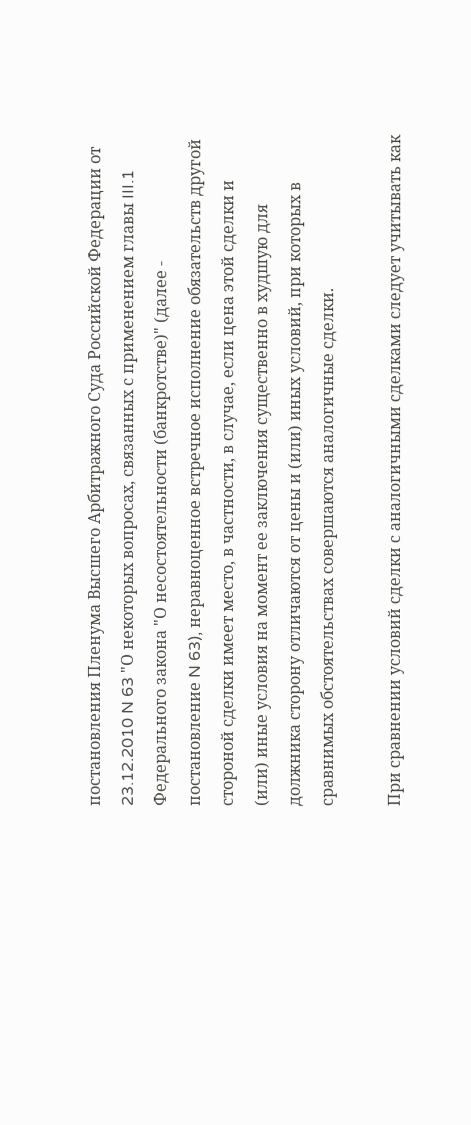постановления Пленума Высшего Арбитражного Суда Российской Федерации от 23.12.2010 N 63 "О некоторых вопросах, связанных с применением главы III.1 Федерального закона "О несостоятельности (банкротстве)" (далее - постановление N 63), неравноценное встречное исполнение обязательств другой стороной сделки имеет место, в частности, в случае, если цена этой сделки и (или) иные условия на момент ее заключения существенно в худшую для должника сторону отличаются от цены и (или) иных условий, при которых в сравнимых обстоятельствах совершаются аналогичные сделки.

При сравнении условий сделки с аналогичными сделками следует учитывать как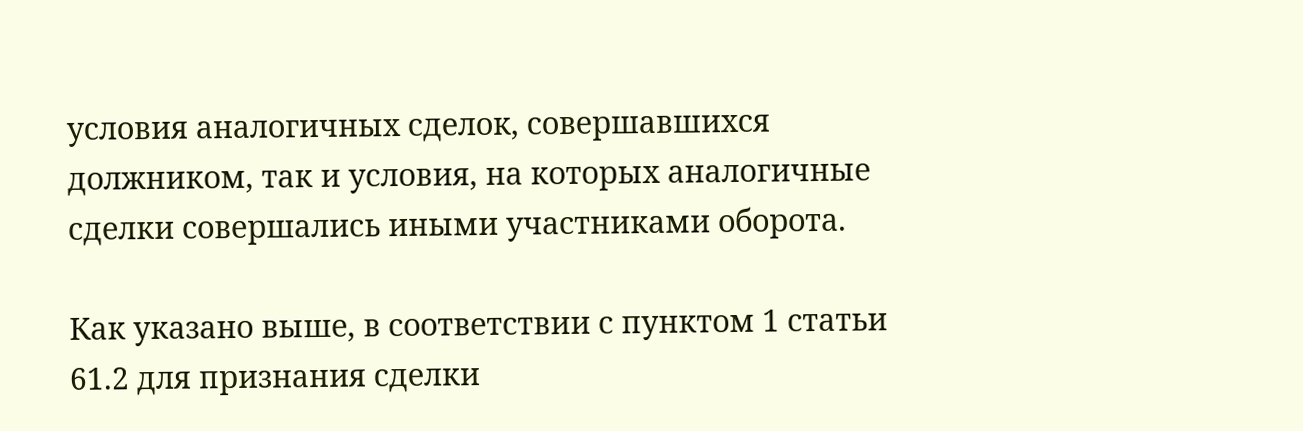условия аналогичных сделок, совершавшихся должником, так и условия, на которых аналогичные сделки совершались иными участниками оборота.

Как указано выше, в соответствии с пунктом 1 статьи 61.2 для признания сделки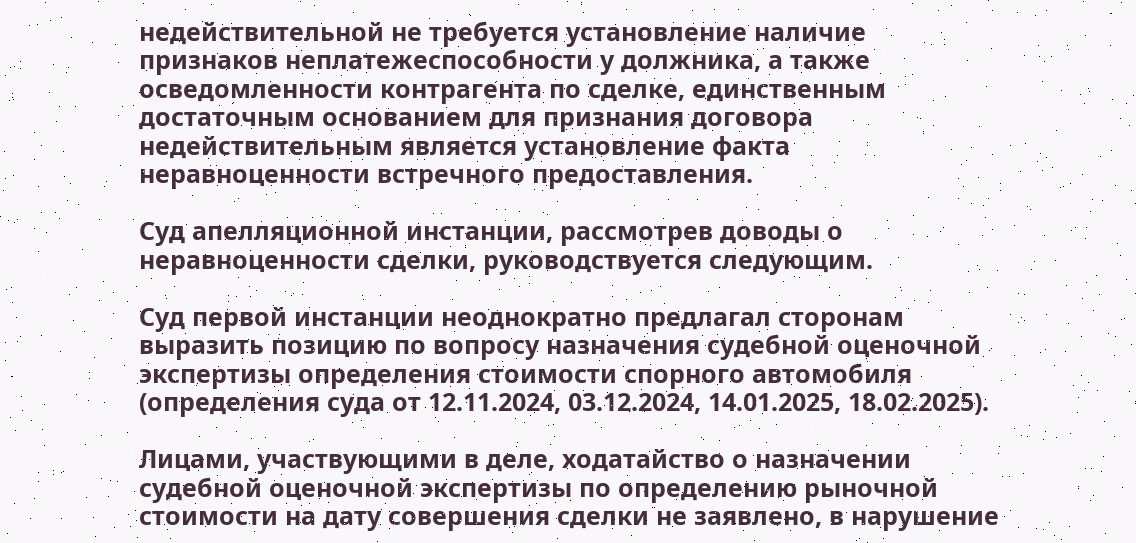недействительной не требуется установление наличие признаков неплатежеспособности у должника, а также осведомленности контрагента по сделке, единственным достаточным основанием для признания договора недействительным является установление факта неравноценности встречного предоставления.

Суд апелляционной инстанции, рассмотрев доводы о неравноценности сделки, руководствуется следующим.

Суд первой инстанции неоднократно предлагал сторонам выразить позицию по вопросу назначения судебной оценочной экспертизы определения стоимости спорного автомобиля (определения суда от 12.11.2024, 03.12.2024, 14.01.2025, 18.02.2025).

Лицами, участвующими в деле, ходатайство о назначении судебной оценочной экспертизы по определению рыночной стоимости на дату совершения сделки не заявлено, в нарушение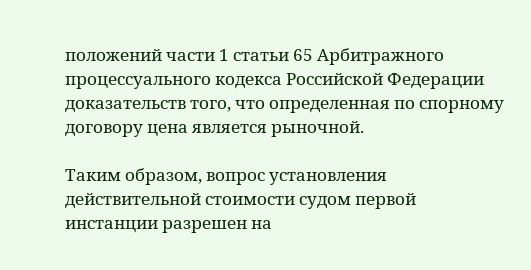положений части 1 статьи 65 Арбитражного процессуального кодекса Российской Федерации доказательств того, что определенная по спорному договору цена является рыночной.

Таким образом, вопрос установления действительной стоимости судом первой инстанции разрешен на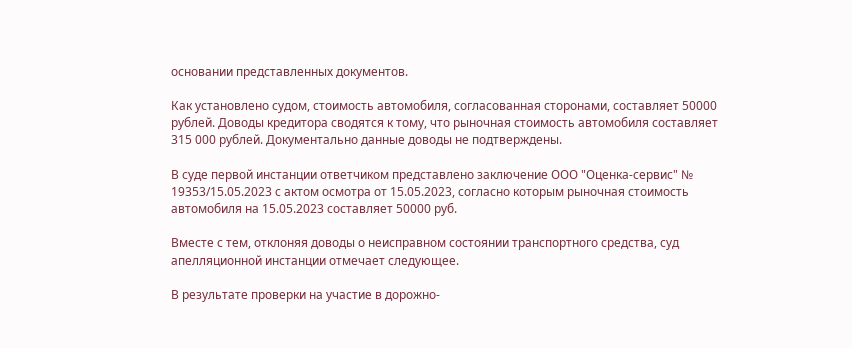основании представленных документов.

Как установлено судом, стоимость автомобиля, согласованная сторонами, составляет 50000 рублей. Доводы кредитора сводятся к тому, что рыночная стоимость автомобиля составляет 315 000 рублей. Документально данные доводы не подтверждены.

В суде первой инстанции ответчиком представлено заключение ООО "Оценка-сервис" № 19353/15.05.2023 с актом осмотра от 15.05.2023, согласно которым рыночная стоимость автомобиля на 15.05.2023 составляет 50000 руб.

Вместе с тем, отклоняя доводы о неисправном состоянии транспортного средства, суд апелляционной инстанции отмечает следующее.

В результате проверки на участие в дорожно-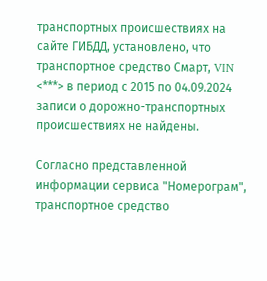транспортных происшествиях на сайте ГИБДД, установлено, что транспортное средство Смарт, VIN <***> в период с 2015 по 04.09.2024 записи о дорожно-транспортных происшествиях не найдены.

Согласно представленной информации сервиса "Номерограм", транспортное средство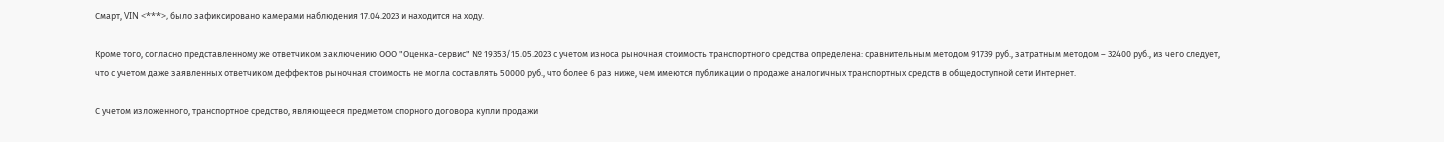Смарт, VIN <***>, было зафиксировано камерами наблюдения 17.04.2023 и находится на ходу.

Кроме того, согласно представленному же ответчиком заключению ООО "Оценка-сервис" № 19353/15.05.2023 с учетом износа рыночная стоимость транспортного средства определена: сравнительным методом 91739 руб., затратным методом – 32400 руб., из чего следует, что с учетом даже заявленных ответчиком деффектов рыночная стоимость не могла составлять 50000 руб., что более 6 раз ниже, чем имеются публикации о продаже аналогичных транспортных средств в общедоступной сети Интернет.

С учетом изложенного, транспортное средство, являющееся предметом спорного договора купли продажи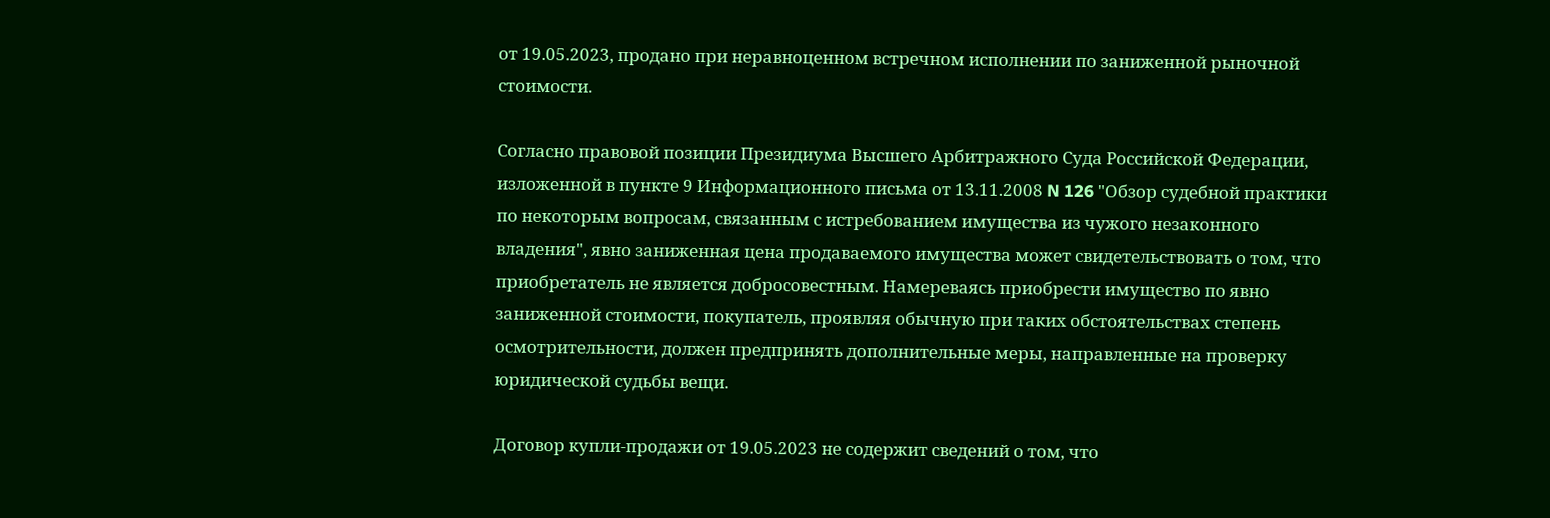от 19.05.2023, продано при неравноценном встречном исполнении по заниженной рыночной стоимости.

Согласно правовой позиции Президиума Высшего Арбитражного Суда Российской Федерации, изложенной в пункте 9 Информационного письма от 13.11.2008 N 126 "Обзор судебной практики по некоторым вопросам, связанным с истребованием имущества из чужого незаконного владения", явно заниженная цена продаваемого имущества может свидетельствовать о том, что приобретатель не является добросовестным. Намереваясь приобрести имущество по явно заниженной стоимости, покупатель, проявляя обычную при таких обстоятельствах степень осмотрительности, должен предпринять дополнительные меры, направленные на проверку юридической судьбы вещи.

Договор купли-продажи от 19.05.2023 не содержит сведений о том, что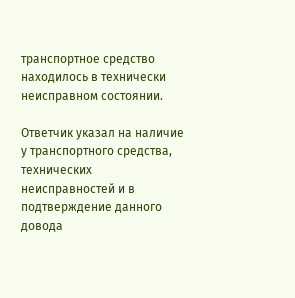транспортное средство находилось в технически неисправном состоянии.

Ответчик указал на наличие у транспортного средства, технических неисправностей и в подтверждение данного довода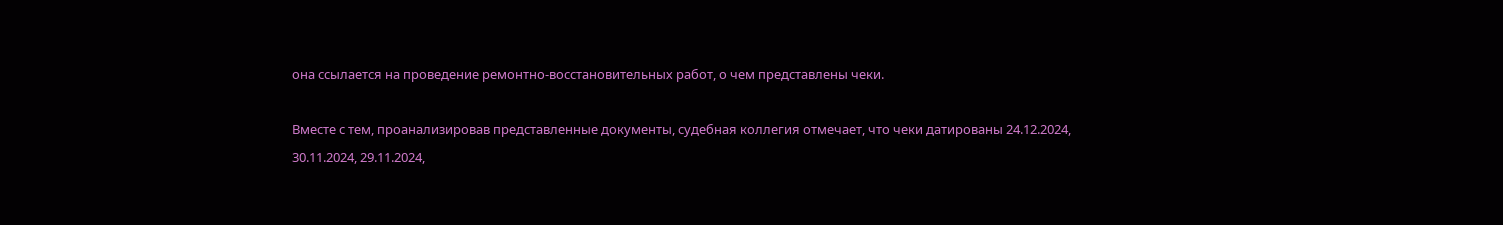она ссылается на проведение ремонтно-восстановительных работ, о чем представлены чеки.

Вместе с тем, проанализировав представленные документы, судебная коллегия отмечает, что чеки датированы 24.12.2024, 30.11.2024, 29.11.2024,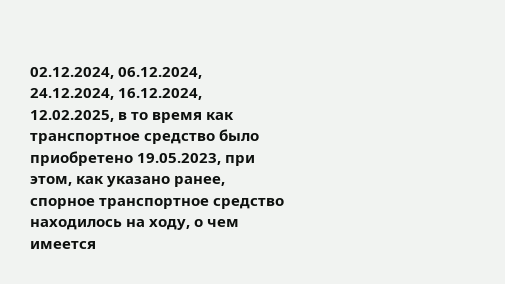02.12.2024, 06.12.2024, 24.12.2024, 16.12.2024, 12.02.2025, в то время как транспортное средство было приобретено 19.05.2023, при этом, как указано ранее, спорное транспортное средство находилось на ходу, о чем имеется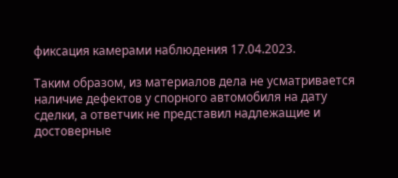фиксация камерами наблюдения 17.04.2023.

Таким образом, из материалов дела не усматривается наличие дефектов у спорного автомобиля на дату сделки, а ответчик не представил надлежащие и достоверные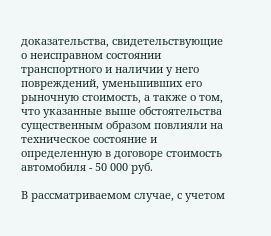доказательства, свидетельствующие о неисправном состоянии транспортного и наличии у него повреждений, уменьшивших его рыночную стоимость, а также о том, что указанные выше обстоятельства существенным образом повлияли на техническое состояние и определенную в договоре стоимость автомобиля - 50 000 руб.

В рассматриваемом случае, с учетом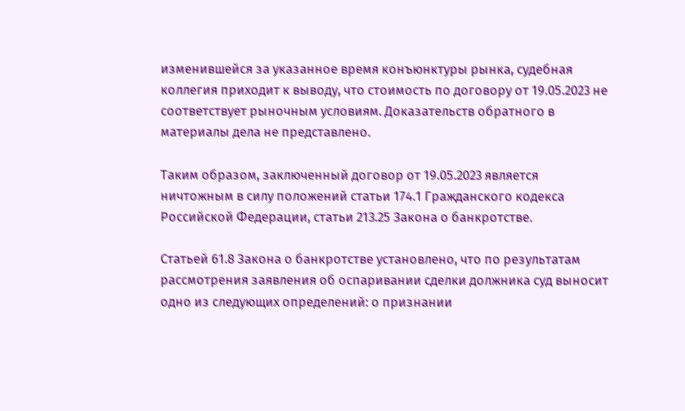изменившейся за указанное время конъюнктуры рынка, судебная коллегия приходит к выводу, что стоимость по договору от 19.05.2023 не соответствует рыночным условиям. Доказательств обратного в материалы дела не представлено.

Таким образом, заключенный договор от 19.05.2023 является ничтожным в силу положений статьи 174.1 Гражданского кодекса Российской Федерации, статьи 213.25 Закона о банкротстве.

Статьей 61.8 Закона о банкротстве установлено, что по результатам рассмотрения заявления об оспаривании сделки должника суд выносит одно из следующих определений: о признании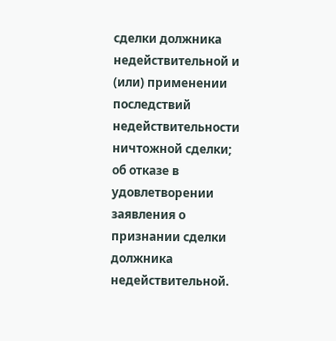сделки должника недействительной и (или) применении последствий недействительности ничтожной сделки; об отказе в удовлетворении заявления о признании сделки должника недействительной.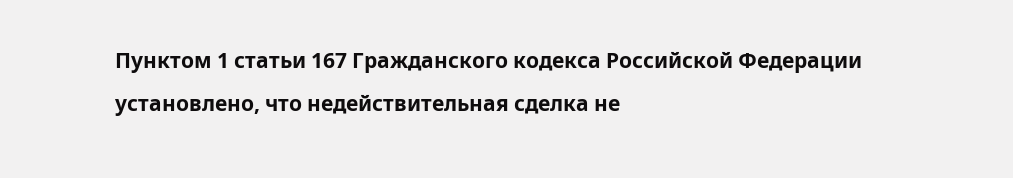Пунктом 1 статьи 167 Гражданского кодекса Российской Федерации установлено, что недействительная сделка не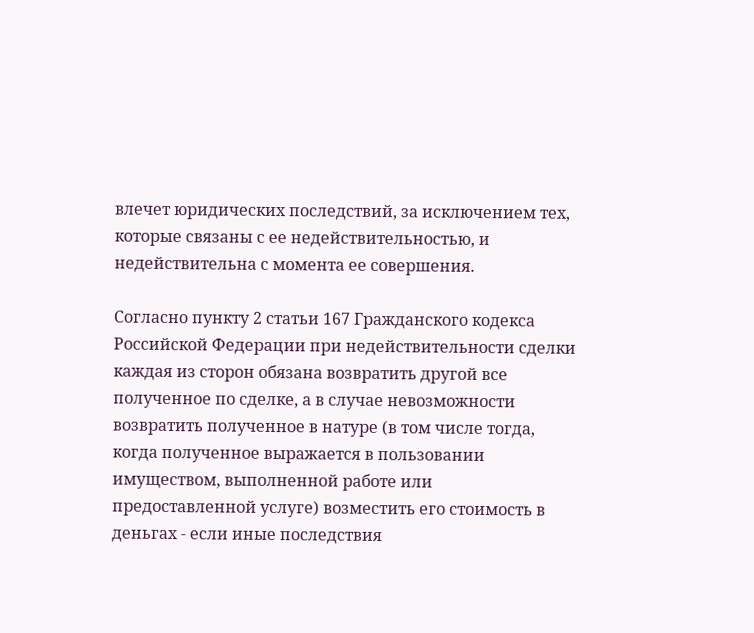влечет юридических последствий, за исключением тех, которые связаны с ее недействительностью, и недействительна с момента ее совершения.

Согласно пункту 2 статьи 167 Гражданского кодекса Российской Федерации при недействительности сделки каждая из сторон обязана возвратить другой все полученное по сделке, а в случае невозможности возвратить полученное в натуре (в том числе тогда, когда полученное выражается в пользовании имуществом, выполненной работе или предоставленной услуге) возместить его стоимость в деньгах - если иные последствия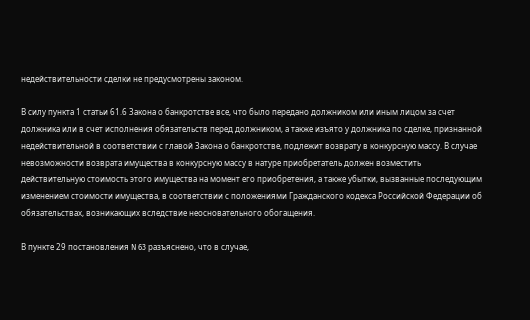недействительности сделки не предусмотрены законом.

В силу пункта 1 статьи 61.6 Закона о банкротстве все, что было передано должником или иным лицом за счет должника или в счет исполнения обязательств перед должником, а также изъято у должника по сделке, признанной недействительной в соответствии с главой Закона о банкротстве, подлежит возврату в конкурсную массу. В случае невозможности возврата имущества в конкурсную массу в натуре приобретатель должен возместить действительную стоимость этого имущества на момент его приобретения, а также убытки, вызванные последующим изменением стоимости имущества, в соответствии с положениями Гражданского кодекса Российской Федерации об обязательствах, возникающих вследствие неосновательного обогащения.

В пункте 29 постановления N 63 разъяснено, что в случае,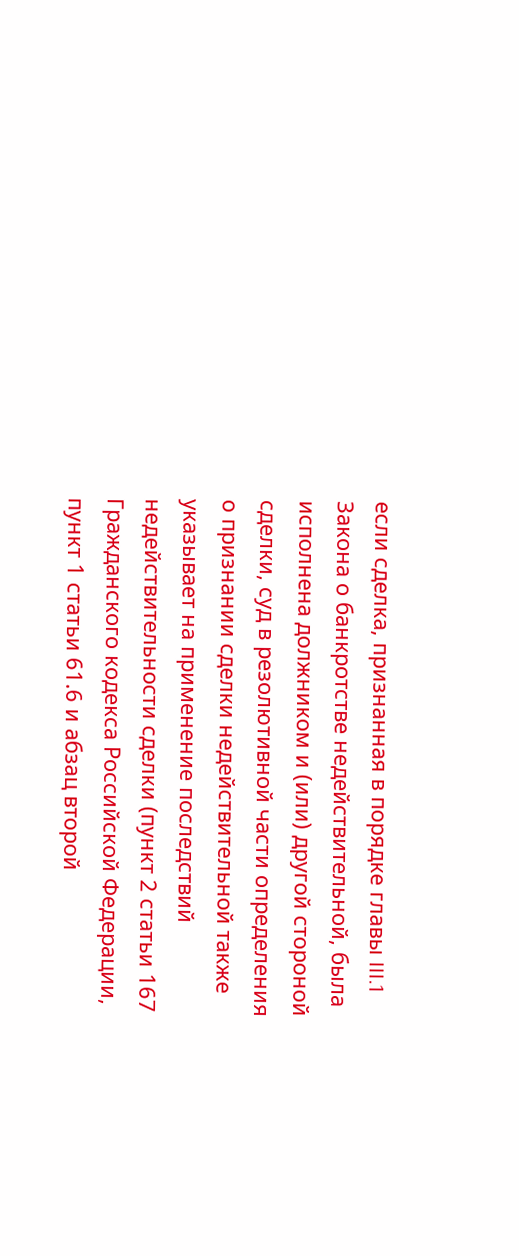если сделка, признанная в порядке главы III.1 Закона о банкротстве недействительной, была исполнена должником и (или) другой стороной сделки, суд в резолютивной части определения о признании сделки недействительной также указывает на применение последствий недействительности сделки (пункт 2 статьи 167 Гражданского кодекса Российской Федерации, пункт 1 статьи 61.6 и абзац второй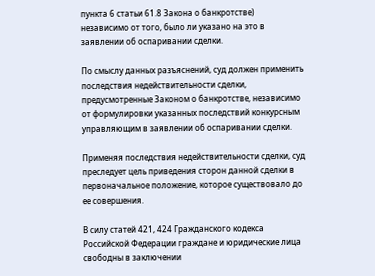пункта 6 статьи 61.8 Закона о банкротстве) независимо от того, было ли указано на это в заявлении об оспаривании сделки.

По смыслу данных разъяснений, суд должен применить последствия недействительности сделки, предусмотренные Законом о банкротстве, независимо от формулировки указанных последствий конкурсным управляющим в заявлении об оспаривании сделки.

Применяя последствия недействительности сделки, суд преследует цель приведения сторон данной сделки в первоначальное положение, которое существовало до ее совершения.

В силу статей 421, 424 Гражданского кодекса Российской Федерации граждане и юридические лица свободны в заключении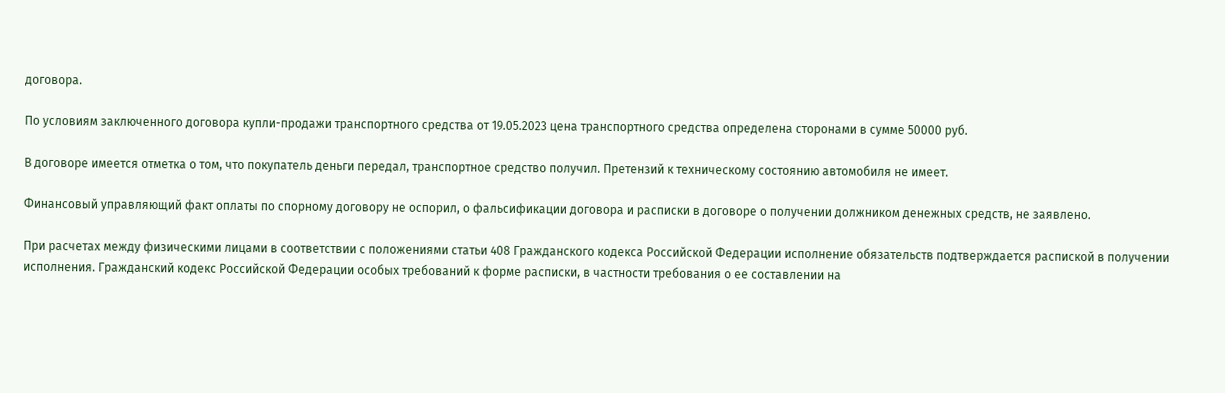договора.

По условиям заключенного договора купли-продажи транспортного средства от 19.05.2023 цена транспортного средства определена сторонами в сумме 50000 руб.

В договоре имеется отметка о том, что покупатель деньги передал, транспортное средство получил. Претензий к техническому состоянию автомобиля не имеет.

Финансовый управляющий факт оплаты по спорному договору не оспорил, о фальсификации договора и расписки в договоре о получении должником денежных средств, не заявлено.

При расчетах между физическими лицами в соответствии с положениями статьи 408 Гражданского кодекса Российской Федерации исполнение обязательств подтверждается распиской в получении исполнения. Гражданский кодекс Российской Федерации особых требований к форме расписки, в частности требования о ее составлении на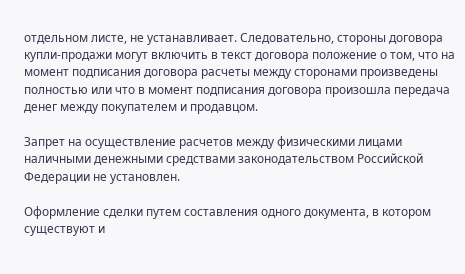отдельном листе, не устанавливает. Следовательно, стороны договора купли-продажи могут включить в текст договора положение о том, что на момент подписания договора расчеты между сторонами произведены полностью или что в момент подписания договора произошла передача денег между покупателем и продавцом.

Запрет на осуществление расчетов между физическими лицами наличными денежными средствами законодательством Российской Федерации не установлен.

Оформление сделки путем составления одного документа, в котором существуют и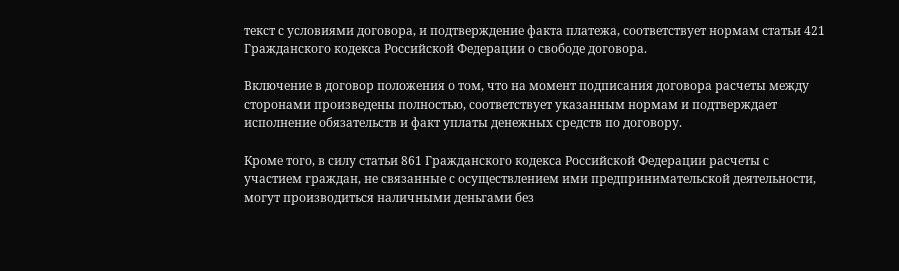текст с условиями договора, и подтверждение факта платежа, соответствует нормам статьи 421 Гражданского кодекса Российской Федерации о свободе договора.

Включение в договор положения о том, что на момент подписания договора расчеты между сторонами произведены полностью, соответствует указанным нормам и подтверждает исполнение обязательств и факт уплаты денежных средств по договору.

Кроме того, в силу статьи 861 Гражданского кодекса Российской Федерации расчеты с участием граждан, не связанные с осуществлением ими предпринимательской деятельности, могут производиться наличными деньгами без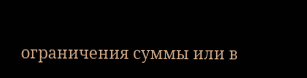ограничения суммы или в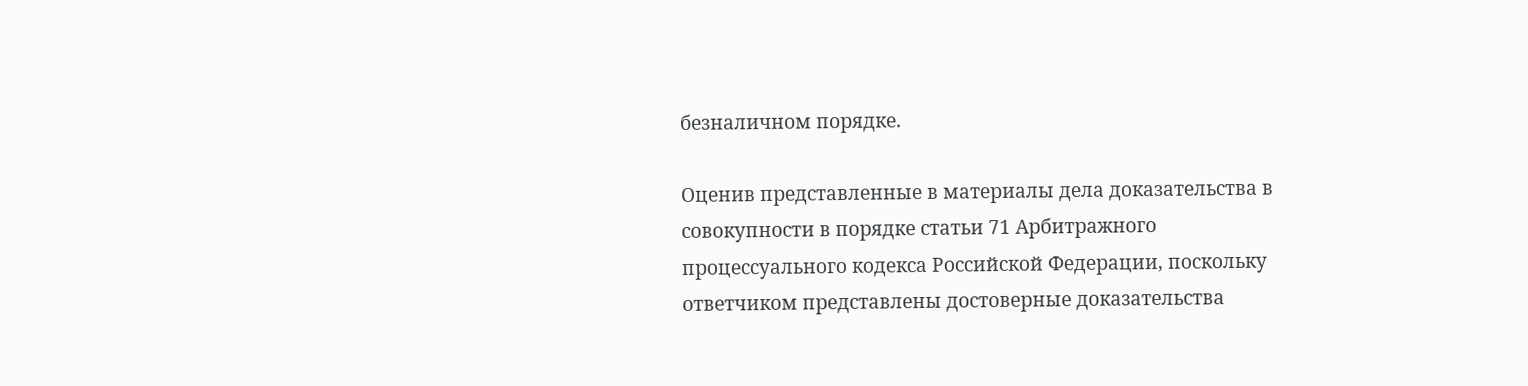безналичном порядке.

Оценив представленные в материалы дела доказательства в совокупности в порядке статьи 71 Арбитражного процессуального кодекса Российской Федерации, поскольку ответчиком представлены достоверные доказательства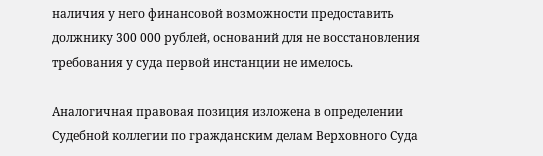наличия у него финансовой возможности предоставить должнику 300 000 рублей, оснований для не восстановления требования у суда первой инстанции не имелось.

Аналогичная правовая позиция изложена в определении Судебной коллегии по гражданским делам Верховного Суда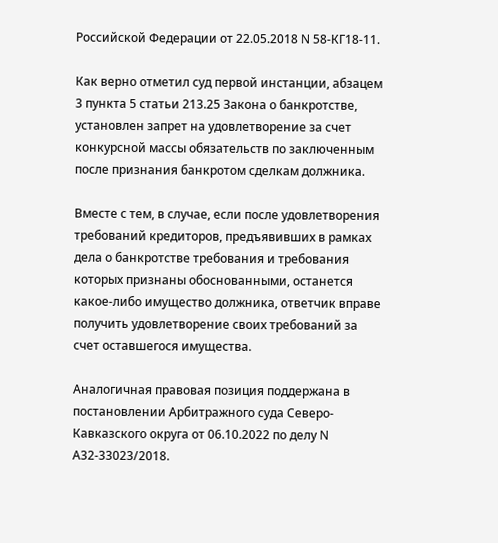Российской Федерации от 22.05.2018 N 58-КГ18-11.

Как верно отметил суд первой инстанции, абзацем 3 пункта 5 статьи 213.25 Закона о банкротстве, установлен запрет на удовлетворение за счет конкурсной массы обязательств по заключенным после признания банкротом сделкам должника.

Вместе с тем, в случае, если после удовлетворения требований кредиторов, предъявивших в рамках дела о банкротстве требования и требования которых признаны обоснованными, останется какое-либо имущество должника, ответчик вправе получить удовлетворение своих требований за счет оставшегося имущества.

Аналогичная правовая позиция поддержана в постановлении Арбитражного суда Северо-Кавказского округа от 06.10.2022 по делу N А32-33023/2018.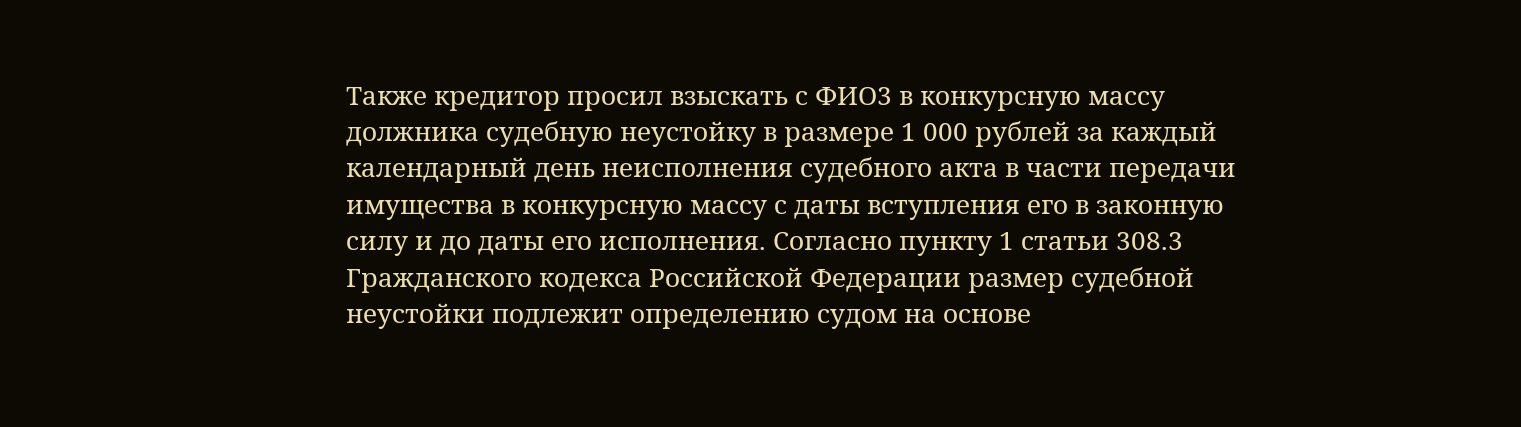Также кредитор просил взыскать с ФИО3 в конкурсную массу должника судебную неустойку в размере 1 000 рублей за каждый календарный день неисполнения судебного акта в части передачи имущества в конкурсную массу с даты вступления его в законную силу и до даты его исполнения. Согласно пункту 1 статьи 308.3 Гражданского кодекса Российской Федерации размер судебной неустойки подлежит определению судом на основе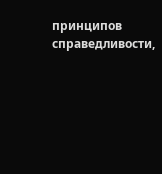принципов справедливости,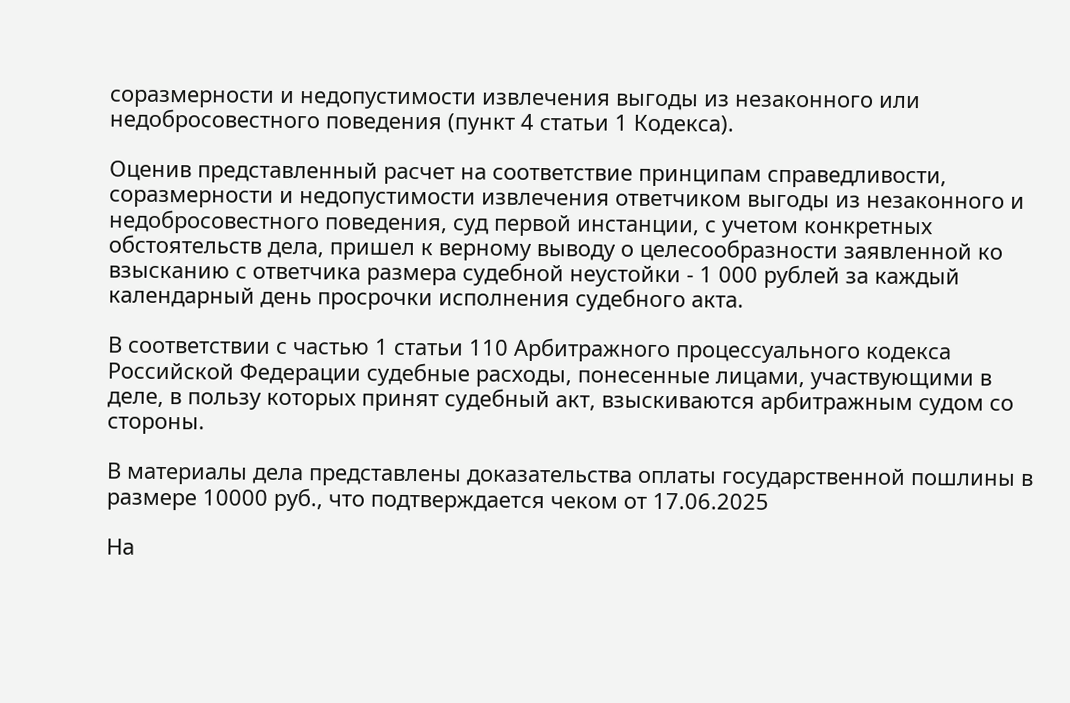соразмерности и недопустимости извлечения выгоды из незаконного или недобросовестного поведения (пункт 4 статьи 1 Кодекса).

Оценив представленный расчет на соответствие принципам справедливости, соразмерности и недопустимости извлечения ответчиком выгоды из незаконного и недобросовестного поведения, суд первой инстанции, с учетом конкретных обстоятельств дела, пришел к верному выводу о целесообразности заявленной ко взысканию с ответчика размера судебной неустойки - 1 000 рублей за каждый календарный день просрочки исполнения судебного акта.

В соответствии с частью 1 статьи 110 Арбитражного процессуального кодекса Российской Федерации судебные расходы, понесенные лицами, участвующими в деле, в пользу которых принят судебный акт, взыскиваются арбитражным судом со стороны.

В материалы дела представлены доказательства оплаты государственной пошлины в размере 10000 руб., что подтверждается чеком от 17.06.2025

На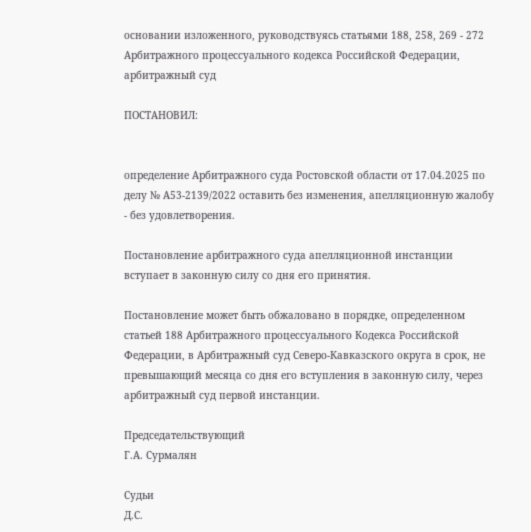основании изложенного, руководствуясь статьями 188, 258, 269 - 272 Арбитражного процессуального кодекса Российской Федерации, арбитражный суд

ПОСТАНОВИЛ:


определение Арбитражного суда Ростовской области от 17.04.2025 по делу № А53-2139/2022 оставить без изменения, апелляционную жалобу - без удовлетворения.

Постановление арбитражного суда апелляционной инстанции вступает в законную силу со дня его принятия.

Постановление может быть обжаловано в порядке, определенном статьей 188 Арбитражного процессуального Кодекса Российской Федерации, в Арбитражный суд Северо-Кавказского округа в срок, не превышающий месяца со дня его вступления в законную силу, через арбитражный суд первой инстанции.

Председательствующий                                                                                         Г.А. Сурмалян

Судьи                                                                                                                       Д.С.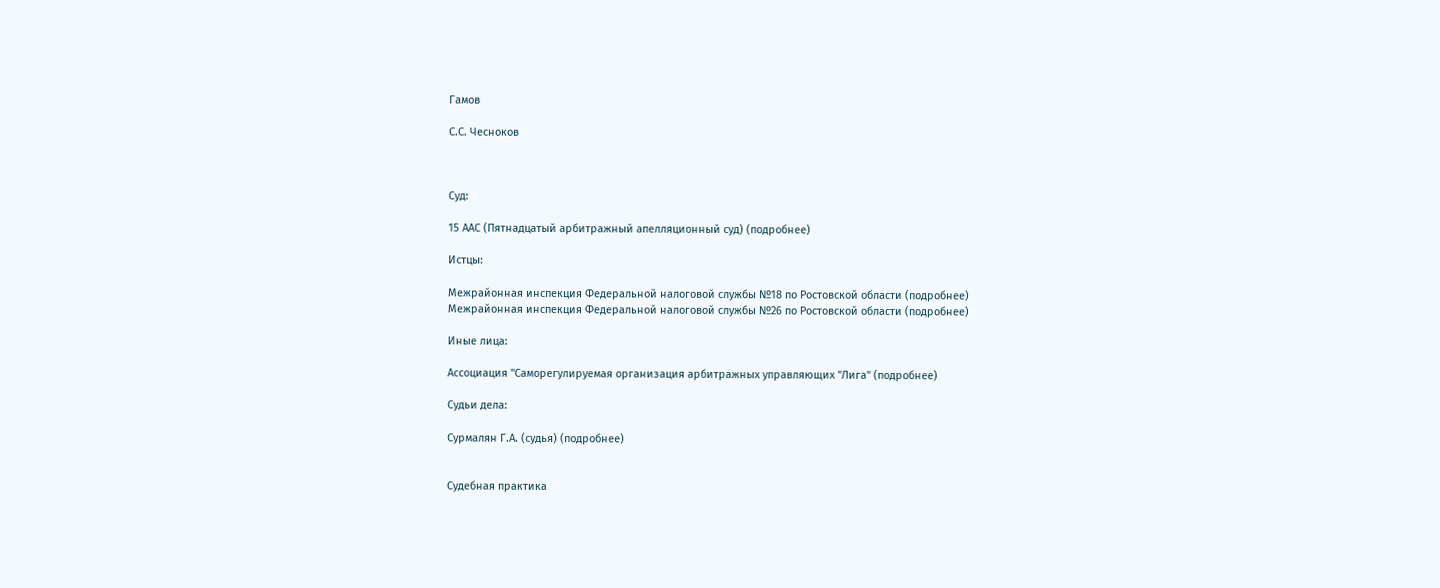Гамов

С.С. Чесноков



Суд:

15 ААС (Пятнадцатый арбитражный апелляционный суд) (подробнее)

Истцы:

Межрайонная инспекция Федеральной налоговой службы №18 по Ростовской области (подробнее)
Межрайонная инспекция Федеральной налоговой службы №26 по Ростовской области (подробнее)

Иные лица:

Ассоциация "Саморегулируемая организация арбитражных управляющих "Лига" (подробнее)

Судьи дела:

Сурмалян Г.А. (судья) (подробнее)


Судебная практика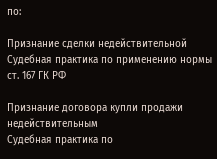по:

Признание сделки недействительной
Судебная практика по применению нормы ст. 167 ГК РФ

Признание договора купли продажи недействительным
Судебная практика по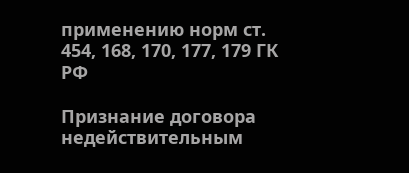применению норм ст. 454, 168, 170, 177, 179 ГК РФ

Признание договора недействительным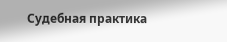Судебная практика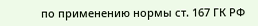по применению нормы ст. 167 ГК РФ